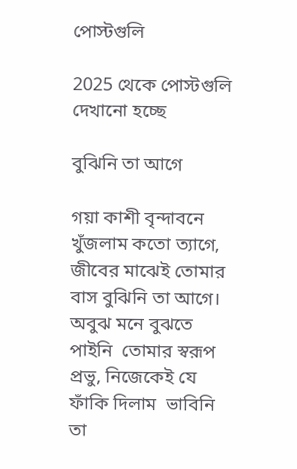পোস্টগুলি

2025 থেকে পোস্টগুলি দেখানো হচ্ছে

বুঝিনি তা আগে

গয়া কাশী বৃন্দাবনে খুঁজলাম কতো ত্যাগে, জীবের মাঝেই তোমার বাস বুঝিনি তা আগে। অবুঝ মনে বুঝতে পাইনি  তোমার স্বরূপ প্রভু, নিজেকেই যে ফাঁকি দিলাম  ভাবিনি তা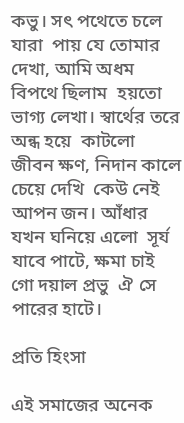কভু। সৎ পথেতে চলে যারা  পায় যে তোমার দেখা, আমি অধম বিপথে ছিলাম  হয়তো ভাগ্য লেখা। স্বার্থের তরে অন্ধ হয়ে  কাটলো জীবন ক্ষণ, নিদান কালে চেয়ে দেখি  কেউ নেই আপন জন। আঁধার যখন ঘনিয়ে এলো  সূর্য যাবে পাটে, ক্ষমা চাই গো দয়াল প্রভু  ঐ সে পারের হাটে।

প্রতি হিংসা

এই সমাজের অনেক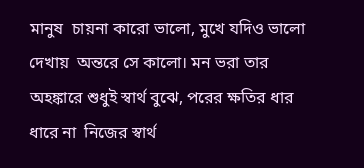মানুষ  চায়না কারো ভালো, মুখে যদিও ভালো দেখায়  অন্তরে সে কালো। মন ভরা তার অহঙ্কারে শুধুই স্বার্থ বুঝে, পরের ক্ষতির ধার ধারে না  নিজের স্বার্থ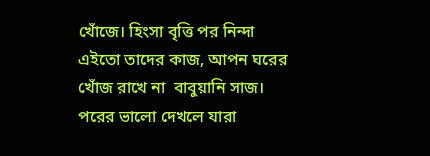খোঁজে। হিংসা বৃত্তি পর নিন্দা এইতো তাদের কাজ, আপন ঘরের খোঁজ রাখে না  বাবুয়ানি সাজ। পরের ভালো দেখলে যারা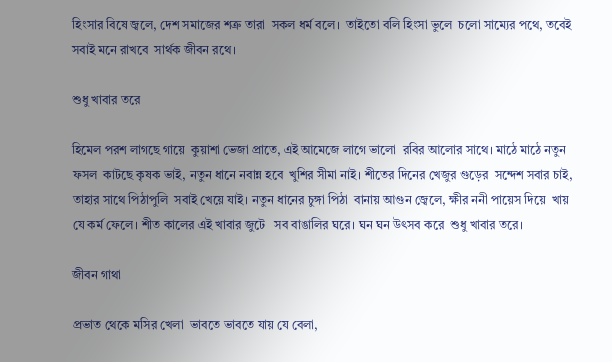হিংসার বিষে জ্বলে, দেশ সমাজের শত্রু তারা  সকল ধর্ম বলে।  তাইতো বলি হিংসা ভুলে  চলো সাম্যের পথে, তবেই সবাই মনে রাখবে  সার্থক জীবন রথে।

শুধু খাবার তরে

হিমেল পরশ লাগছে গায়ে  কুয়াশা ভেজা প্রাতে, এই আমেজে লাগে ভালো  রবির আলোর সাথে। মাঠে মাঠে নতুন ফসল  কাটছে কৃষক ভাই, নতুন ধানে নবান্ন হবে  খুশির সীমা নাই। শীতের দিনের খেজুর গুড়ের  সন্দেশ সবার চাই, তাহার সাথে পিঠাপুলি  সবাই খেয়ে যাই। নতুন ধানের চুঙ্গা পিঠা  বানায় আগুন জ্বেলে, ক্ষীর ননী পায়েস দিয়ে  খায় যে কর্ম ফেলে। শীত কালের এই খাবার জুটে   সব বাঙালির ঘরে। ঘন ঘন উৎসব করে  শুধু খাবার তরে।

জীবন গাথা

প্রভাত থেকে মসির খেলা  ভাবতে ভাবতে যায় যে বেলা,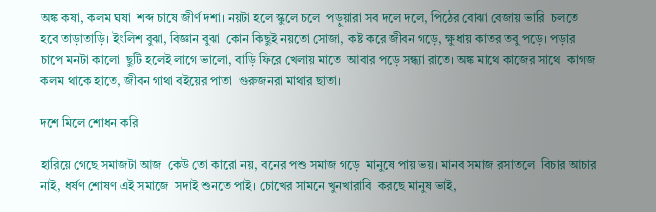অঙ্ক কষা, কলম ঘষা  শব্দ চাষে জীর্ণ দশা। নয়টা হলে স্কুলে চলে  পড়ুয়ারা সব দলে দলে, পিঠের বোঝা বেজায় ভারি  চলতে হবে তাড়াতাড়ি। ইংলিশ বুঝা, বিজ্ঞান বুঝা  কোন কিছুই নয়তো সোজা, কষ্ট করে জীবন গড়ে, ক্ষুধায় কাতর তবু পড়ে। পড়ার চাপে মনটা কালো  ছুটি হলেই লাগে ভালো, বাড়ি ফিরে খেলায় মাতে  আবার পড়ে সন্ধ্যা রাতে। অঙ্ক মাথে কাজের সাথে  কাগজ কলম থাকে হাতে, জীবন গাথা বইয়ের পাতা  গুরুজনরা মাথার ছাতা।

দশে মিলে শোধন করি

হারিয়ে গেছে সমাজটা আজ  কেউ তো কারো নয়, বনের পশু সমাজ গড়ে  মানুষে পায় ভয়। মানব সমাজ রসাতলে  বিচার আচার নাই, ধর্ষণ শোষণ এই সমাজে  সদাই শুনতে পাই। চোখের সামনে খুনখারাবি  করছে মানুষ ভাই,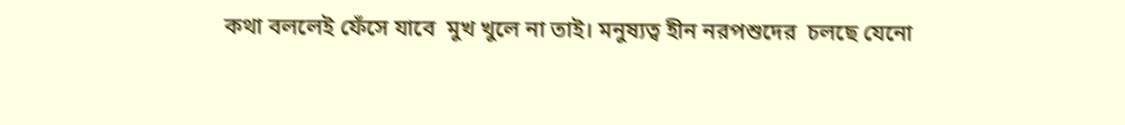কথা বললেই ফেঁসে যাবে  মুখ খুলে না তাই। মনুষ্যত্ব হীন নরপশুদের  চলছে যেনো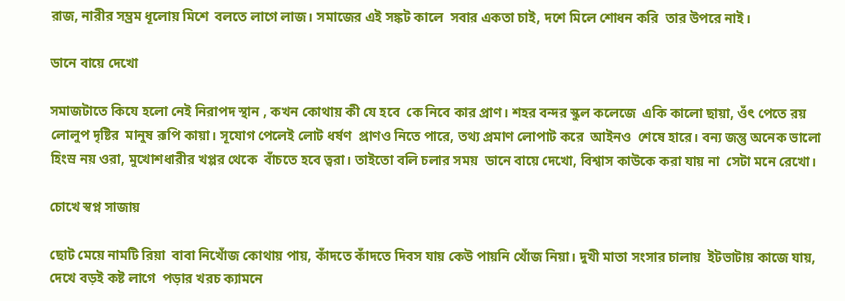রাজ, নারীর সম্ভ্রম ধূলোয় মিশে  বলতে লাগে লাজ। সমাজের এই সঙ্কট কালে  সবার একতা চাই, দশে মিলে শোধন করি  তার উপরে নাই।

ডানে বায়ে দেখো

সমাজটাতে কিযে হলো নেই নিরাপদ স্থান , কখন কোথায় কী যে হবে  কে নিবে কার প্রাণ। শহর বন্দর স্কুল কলেজে  একি কালো ছায়া, ওঁৎ পেতে রয় লোলুপ দৃষ্টির  মানুষ রূপি কায়া। সূযোগ পেলেই লোট ধর্ষণ  প্রাণও নিতে পারে, তথ্য প্রমাণ লোপাট করে  আইনও  শেষে হারে। বন্য জন্তু অনেক ভালো  হিংস্র নয় ওরা, মুখোশধারীর খপ্পর থেকে  বাঁচতে হবে ত্বরা। তাইতো বলি চলার সময়  ডানে বায়ে দেখো, বিশ্বাস কাউকে করা যায় না  সেটা মনে রেখো।

চোখে স্বপ্ন সাজায়

ছোট মেয়ে নামটি রিয়া  বাবা নিখোঁজ কোথায় পায়, কাঁদতে কাঁদতে দিবস যায় কেউ পায়নি খোঁজ নিয়া। দুখী মাতা সংসার চালায়  ইটভাটায় কাজে যায়, দেখে বড়ই কষ্ট লাগে  পড়ার খরচ ক্যামনে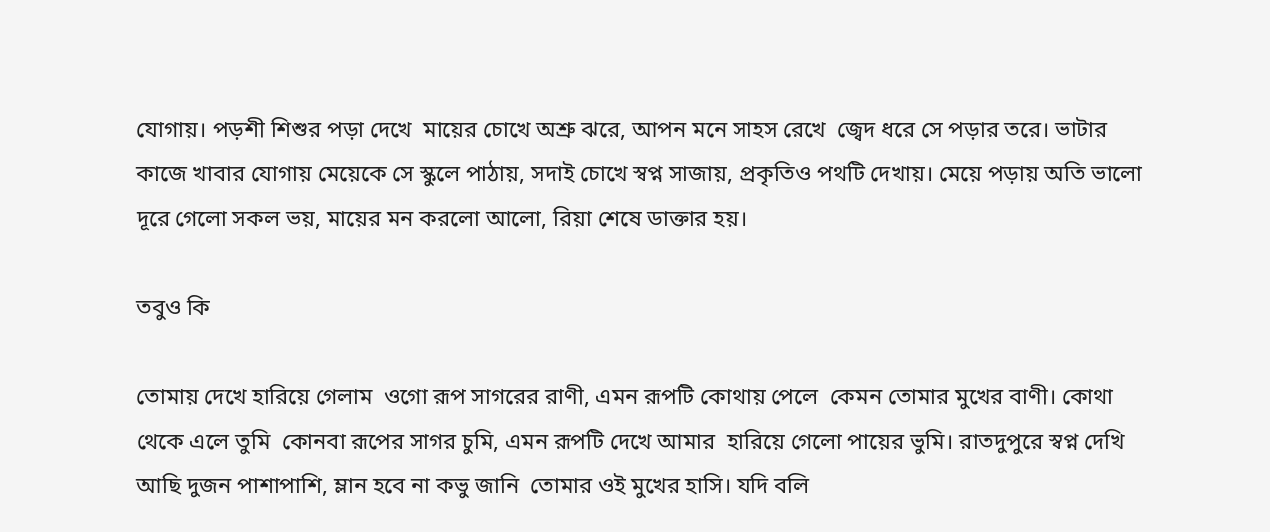যোগায়। পড়শী শিশুর পড়া দেখে  মায়ের চোখে অশ্রু ঝরে, আপন মনে সাহস রেখে  জ্বেদ ধরে সে পড়ার তরে। ভাটার কাজে খাবার যোগায় মেয়েকে সে স্কুলে পাঠায়, সদাই চোখে স্বপ্ন সাজায়, প্রকৃতিও পথটি দেখায়। মেয়ে পড়ায় অতি ভালো  দূরে গেলো সকল ভয়, মায়ের মন করলো আলো, রিয়া শেষে ডাক্তার হয়।

তবুও কি

তোমায় দেখে হারিয়ে গেলাম  ওগো রূপ সাগরের রাণী, এমন রূপটি কোথায় পেলে  কেমন তোমার মুখের বাণী। কোথা থেকে এলে তুমি  কোনবা রূপের সাগর চুমি, এমন রূপটি দেখে আমার  হারিয়ে গেলো পায়ের ভুমি। রাতদুপুরে স্বপ্ন দেখি  আছি দুজন পাশাপাশি, ম্লান হবে না কভু জানি  তোমার ওই মুখের হাসি। যদি বলি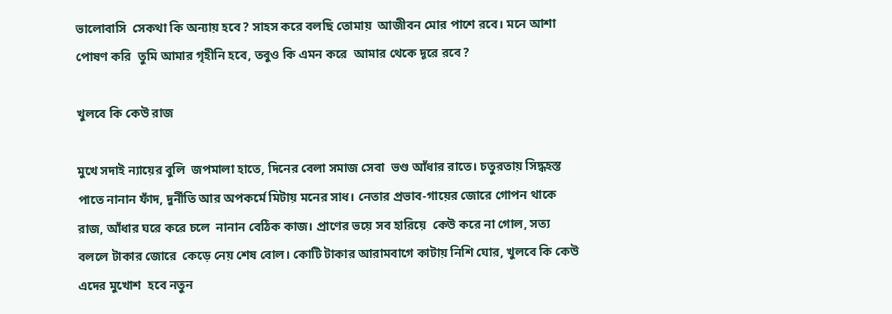ভালোবাসি  সেকথা কি অন্যায় হবে? সাহস করে বলছি তোমায়  আজীবন মোর পাশে রবে। মনে আশা পোষণ করি  তুমি আমার গৃহীনি হবে, তবুও কি এমন করে  আমার থেকে দূরে রবে?

খুলবে কি কেউ রাজ

মুখে সদাই ন্যায়ের বুলি  জপমালা হাতে, দিনের বেলা সমাজ সেবা  ভণ্ড আঁধার রাতে। চতুরতায় সিদ্ধহস্ত  পাতে নানান ফাঁদ, দুর্নীতি আর অপকর্মে মিটায় মনের সাধ। নেতার প্রভাব-গায়ের জোরে গোপন থাকে রাজ, আঁধার ঘরে করে চলে  নানান বেঠিক কাজ। প্রাণের ভয়ে সব হারিয়ে  কেউ করে না গোল, সত্য বললে টাকার জোরে  কেড়ে নেয় শেষ বোল। কোটি টাকার আরামবাগে কাটায় নিশি ঘোর, খুলবে কি কেউ এদের মুখোশ  হবে নতুন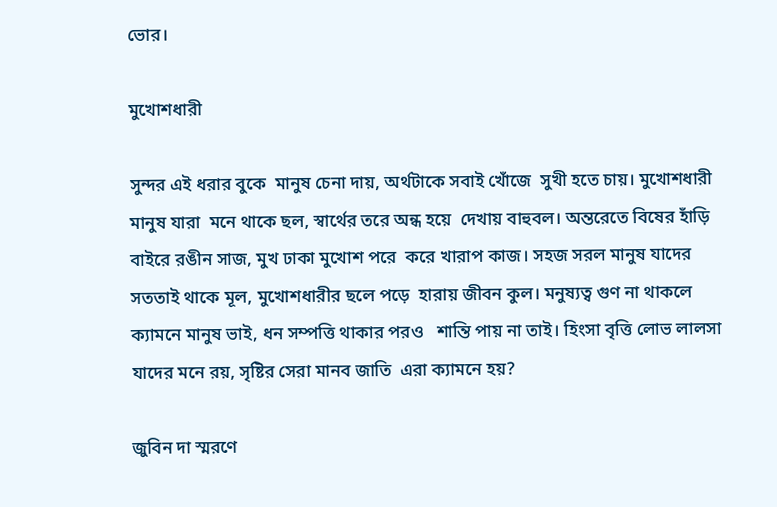ভোর।

মুখোশধারী

সুন্দর এই ধরার বুকে  মানুষ চেনা দায়, অর্থটাকে সবাই খোঁজে  সুখী হতে চায়। মুখোশধারী মানুষ যারা  মনে থাকে ছল, স্বার্থের তরে অন্ধ হয়ে  দেখায় বাহুবল। অন্তরেতে বিষের হাঁড়ি  বাইরে রঙীন সাজ, মুখ ঢাকা মুখোশ পরে  করে খারাপ কাজ। সহজ সরল মানুষ যাদের  সততাই থাকে মূল, মুখোশধারীর ছলে পড়ে  হারায় জীবন কুল। মনুষ্যত্ব গুণ না থাকলে  ক্যামনে মানুষ ভাই, ধন সম্পত্তি থাকার পরও   শান্তি পায় না তাই। হিংসা বৃত্তি লোভ লালসা  যাদের মনে রয়, সৃষ্টির সেরা মানব জাতি  এরা ক্যামনে হয়?

জুবিন দা স্মরণে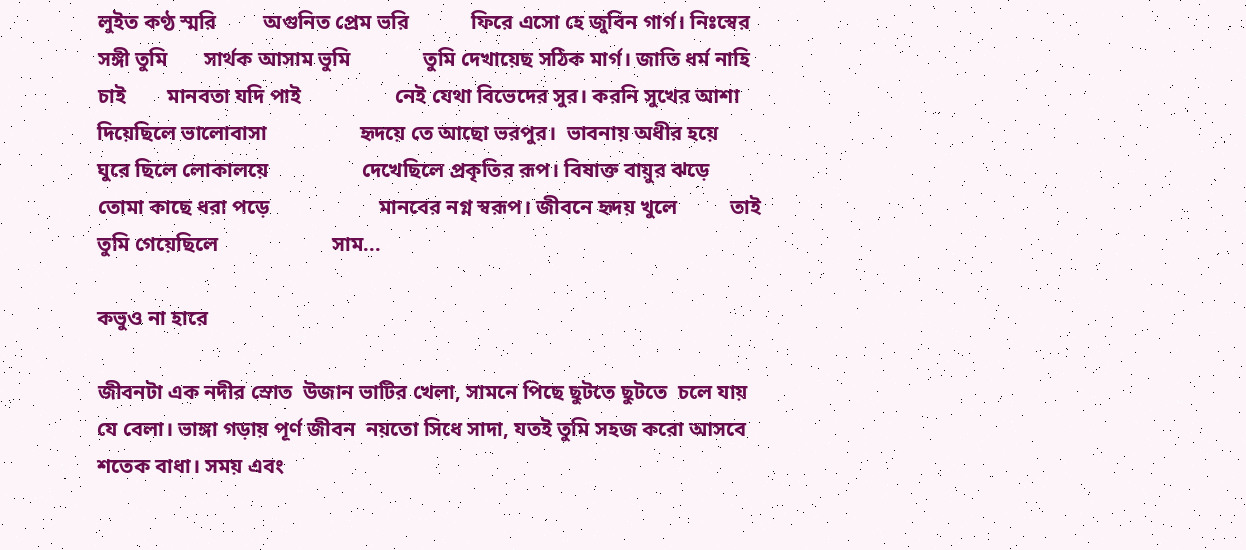লুইত কণ্ঠ স্মরি         অগুনিত প্রেম ভরি            ফিরে এসো হে জুবিন গার্গ। নিঃস্বের সঙ্গী তুমি       সার্থক আসাম ভুমি              তুমি দেখায়েছ সঠিক মার্গ। জাতি ধর্ম নাহি চাই        মানবতা যদি পাই                  নেই যেথা বিভেদের সুর। করনি সুখের আশা    দিয়েছিলে ভালোবাসা                  হৃদয়ে তে আছো ভরপুর।  ভাবনায় অধীর হয়ে      ঘুরে ছিলে লোকালয়ে                  দেখেছিলে প্রকৃতির রূপ। বিষাক্ত বায়ুর ঝড়ে       তোমা কাছে ধরা পড়ে                     মানবের নগ্ন স্বরূপ। জীবনে হৃদয় খুলে          তাই তুমি গেয়েছিলে                      সাম...

কভুও না হারে

জীবনটা এক নদীর স্রোত  উজান ভাটির খেলা, সামনে পিছে ছুটতে ছুটতে  চলে যায় যে বেলা। ভাঙ্গা গড়ায় পূর্ণ জীবন  নয়তো সিধে সাদা, যতই তুমি সহজ করো আসবে শতেক বাধা। সময় এবং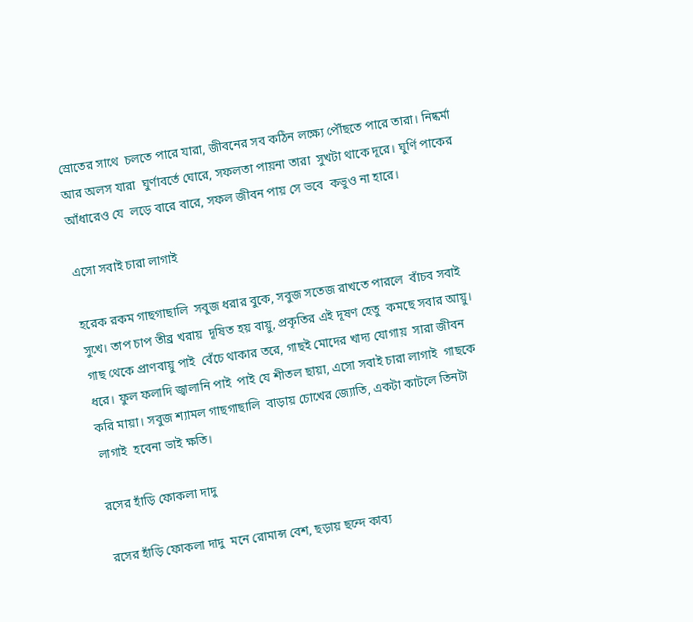স্রোতের সাথে  চলতে পারে যারা, জীবনের সব কঠিন লক্ষ্যে পৌঁছতে পারে তারা। নিষ্কর্মা আর অলস যারা  ঘুর্ণাবর্তে ঘোরে, সফলতা পায়না তারা  সুখটা থাকে দূরে। ঘুর্ণি পাকের আঁধারেও যে  লড়ে বারে বারে, সফল জীবন পায় সে ভবে  কভুও না হারে।

এসো সবাই চারা লাগাই

হরেক রকম গাছগাছালি  সবুজ ধরার বুকে, সবুজ সতেজ রাখতে পারলে  বাঁচব সবাই সুখে। তাপ চাপ তীব্র খরায়  দূষিত হয় বায়ু, প্রকৃতির এই দূষণ হেতু  কমছে সবার আয়ু। গাছ থেকে প্রাণবায়ু পাই  বেঁচে থাকার তরে, গাছই মোদের খাদ্য যোগায়  সারা জীবন ধরে। ফুল ফলাদি জ্বালানি পাই  পাই যে শীতল ছায়া, এসো সবাই চারা লাগাই  গাছকে করি মায়া। সবুজ শ্যামল গাছগাছালি  বাড়ায় চোখের জ্যোতি, একটা কাটলে তিনটা লাগাই  হবেনা ভাই ক্ষতি।

রসের হাঁড়ি ফোকলা দাদু

রসের হাঁড়ি ফোকলা দাদু  মনে রোমান্স বেশ, ছড়ায় ছন্দে কাব্য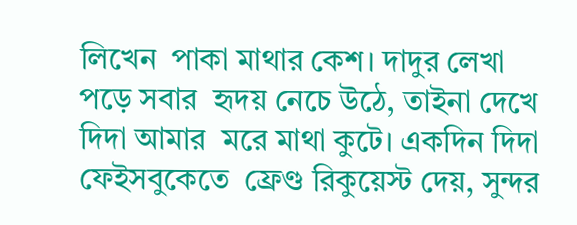লিখেন  পাকা মাথার কেশ। দাদুর লেখা পড়ে সবার  হৃদয় নেচে উঠে, তাইনা দেখে দিদা আমার  মরে মাথা কুটে। একদিন দিদা ফেইসবুকেতে  ফ্রেণ্ড রিকুয়েস্ট দেয়, সুন্দর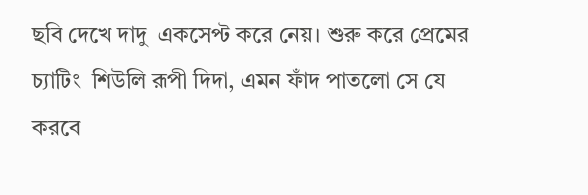ছবি দেখে দাদু  একসেপ্ট করে নেয়। শুরু করে প্রেমের চ্যাটিং  শিউলি রূপী দিদা, এমন ফাঁদ পাতলো সে যে  করবে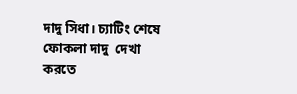দাদু সিধা। চ্যাটিং শেষে ফোকলা দাদু  দেখা করতে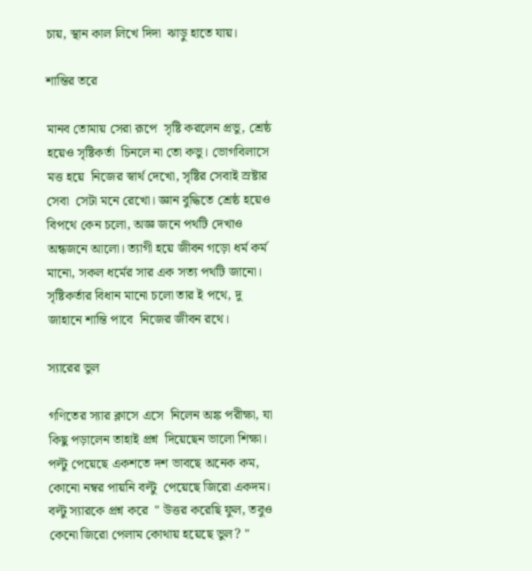চায়, স্থান কাল লিখে দিদা  ঝাড়ু হাতে যায়।

শান্তির তরে

মানব তোমায় সেরা রূপে  সৃষ্টি করলেন প্রভু, শ্রেষ্ঠ হয়েও সৃষ্টিকর্তা  চিনলে না তো কভু। ভোগবিলাসে মত্ত হয়ে  নিজের স্বার্থ দেখো, সৃষ্টির সেবাই স্রষ্টার সেবা  সেটা মনে রেখো। জ্ঞান বুদ্ধিতে শ্রেষ্ঠ হয়েও  বিপথে কেন চলো, অজ্ঞ জনে পথটি দেখাও অন্ধজনে আলো। ত্যাগী হয়ে জীবন গড়ো ধর্ম কর্ম মানো, সকল ধর্মের সার এক সত্য পথটি জানো। সৃষ্টিকর্তার বিধান মানো চলো তার ই পথে, দু জাহানে শান্তি পাবে  নিজের জীবন রথে।

স্যারের ভুল

গণিতের স্যার ক্লাসে এসে  নিলেন অঙ্ক পরীক্ষা, যা কিছু পড়ালেন তাহাই প্রশ্ন  দিয়েছেন ভালো শিক্ষা। পল্টু পেয়েছে একশতে দশ ভাবছে অনেক কম, কোনো নম্বর পায়নি বল্টু  পেয়েছে জিরো একদম।   বল্টু স্যারকে প্রশ্ন করে  " উত্তর করেছি ফুল, তবুও কেনো জিরো পেলাম কোথায় হয়েছে ভুল? "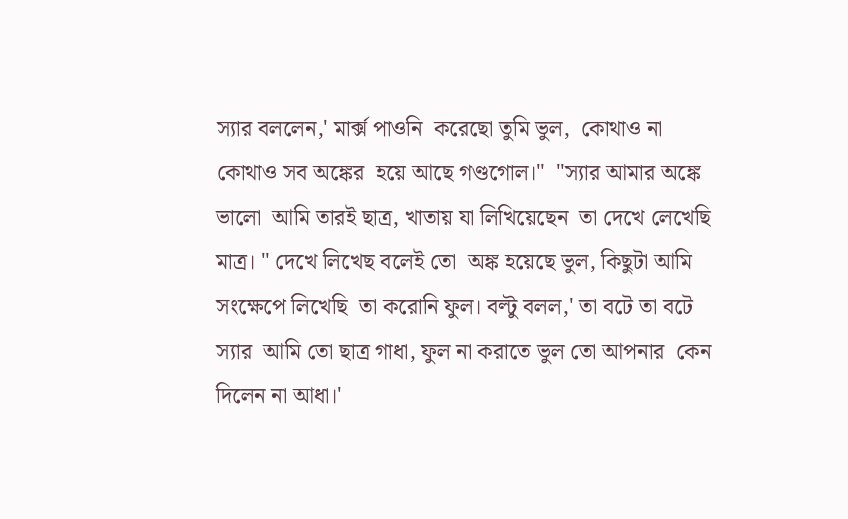স্যার বললেন,' মার্ক্স পাওনি  করেছো তুমি ভুল,  কোথাও না কোথাও সব অঙ্কের  হয়ে আছে গণ্ডগোল।"  "স্যার আমার অঙ্কে ভালো  আমি তারই ছাত্র, খাতায় যা লিখিয়েছেন  তা দেখে লেখেছি মাত্র। " দেখে লিখেছ বলেই তো  অঙ্ক হয়েছে ভুল, কিছুটা আমি সংক্ষেপে লিখেছি  তা করোনি ফুল। বল্টু বলল,' তা বটে তা বটে স্যার  আমি তো ছাত্র গাধা, ফুল না করাতে ভুল তো আপনার  কেন দিলেন না আধা।'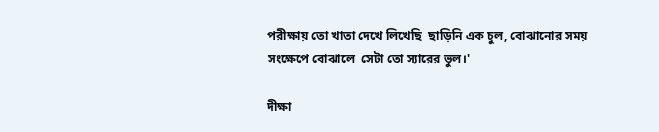পরীক্ষায় তো খাতা দেখে লিখেছি  ছাড়িনি এক চুল, বোঝানোর সময় সংক্ষেপে বোঝালে  সেটা তো স্যারের ভুল।'

দীক্ষা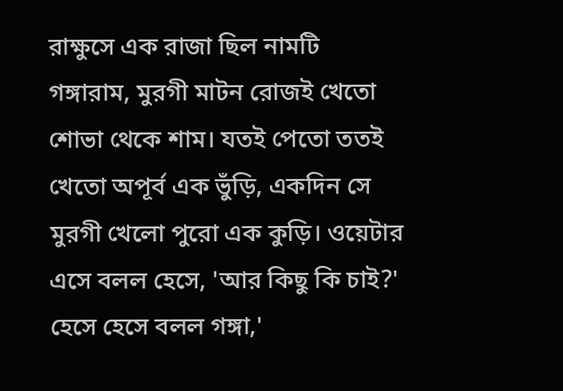রাক্ষুসে এক রাজা ছিল নামটি গঙ্গারাম, মুরগী মাটন রোজই খেতো শোভা থেকে শাম। যতই পেতো ততই খেতো অপূর্ব এক ভুঁড়ি, একদিন সে মুরগী খেলো পুরো এক কুড়ি। ওয়েটার এসে বলল হেসে, 'আর কিছু কি চাই?' হেসে হেসে বলল গঙ্গা,'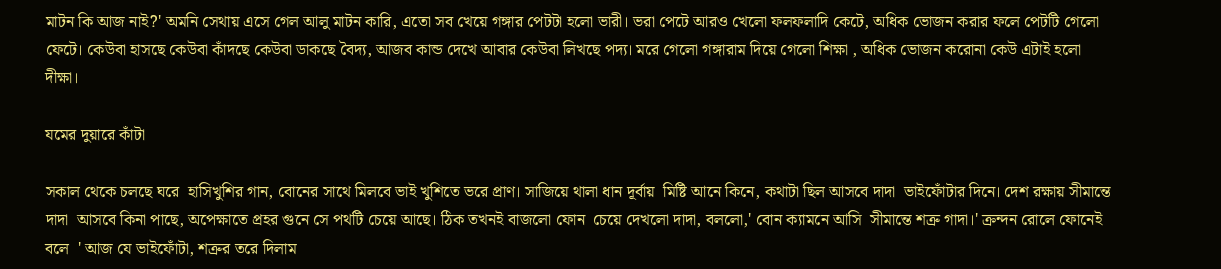মাটন কি আজ নাই?' অমনি সেথায় এসে গেল আলু মাটন কারি, এতো সব খেয়ে গঙ্গার পেটটা হলো ভারী। ভরা পেটে আরও খেলো ফলফলাদি কেটে, অধিক ভোজন করার ফলে পেটটি গেলো ফেটে। কেউবা হাসছে কেউবা কাঁদছে কেউবা ডাকছে বৈদ্য, আজব কান্ড দেখে আবার কেউবা লিখছে পদ্য। মরে গেলো গঙ্গারাম দিয়ে গেলো শিক্ষা , অধিক ভোজন করোনা কেউ এটাই হলো দীক্ষা।

যমের দুয়ারে কাঁটা

সকাল থেকে চলছে ঘরে  হাসিখুশির গান, বোনের সাথে মিলবে ভাই খুশিতে ভরে প্রাণ। সাজিয়ে থালা ধান দূর্বায়  মিষ্টি আনে কিনে, কথাটা ছিল আসবে দাদা  ভাইফোঁটার দিনে। দেশ রক্ষায় সীমান্তে দাদা  আসবে কিনা পাছে, অপেক্ষাতে প্রহর গুনে সে পথটি চেয়ে আছে। ঠিক তখনই বাজলো ফোন  চেয়ে দেখলো দাদা, বললো,' বোন ক্যামনে আসি  সীমান্তে শত্রু গাদা।' ক্রন্দন রোলে ফোনেই বলে  ' আজ যে ভাইফোঁটা, শত্রুর তরে দিলাম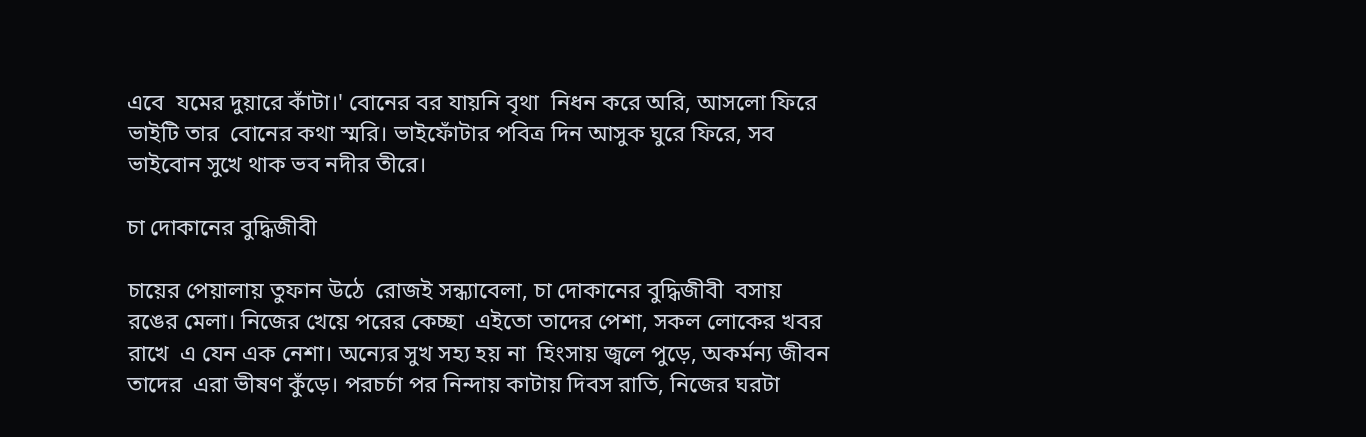এবে  যমের দুয়ারে কাঁটা।' বোনের বর যায়নি বৃথা  নিধন করে অরি, আসলো ফিরে ভাইটি তার  বোনের কথা স্মরি। ভাইফোঁটার পবিত্র দিন আসুক ঘুরে ফিরে, সব ভাইবোন সুখে থাক ভব নদীর তীরে।

চা দোকানের বুদ্ধিজীবী

চায়ের পেয়ালায় তুফান উঠে  রোজই সন্ধ্যাবেলা, চা দোকানের বুদ্ধিজীবী  বসায় রঙের মেলা। নিজের খেয়ে পরের কেচ্ছা  এইতো তাদের পেশা, সকল লোকের খবর রাখে  এ যেন এক নেশা। অন্যের সুখ সহ্য হয় না  হিংসায় জ্বলে পুড়ে, অকর্মন্য জীবন তাদের  এরা ভীষণ কুঁড়ে। পরচর্চা পর নিন্দায় কাটায় দিবস রাতি, নিজের ঘরটা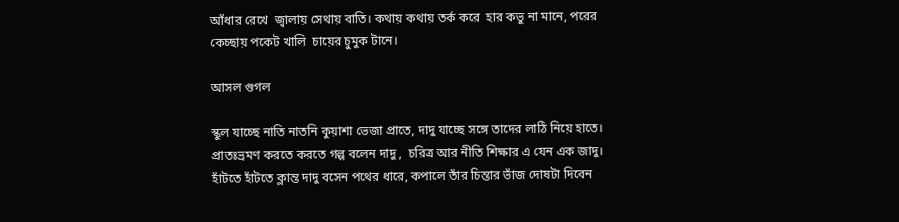আঁধার রেখে  জ্বালায় সেথায় বাতি। কথায় কথায় তর্ক করে  হার কভু না মানে, পরের কেচ্ছায় পকেট খালি  চায়ের চুমুক টানে।

আসল গুগল

স্কুল যাচ্ছে নাতি নাতনি কুয়াশা ভেজা প্রাতে, দাদু যাচ্ছে সঙ্গে তাদের লাঠি নিয়ে হাতে। প্রাতঃভ্রমণ করতে করতে গল্প বলেন দাদু ,  চরিত্র আর নীতি শিক্ষার এ যেন এক জাদু। হাঁটতে হাঁটতে ক্লান্ত দাদু বসেন পথের ধারে, কপালে তাঁর চিন্তার ভাঁজ দোষটা দিবেন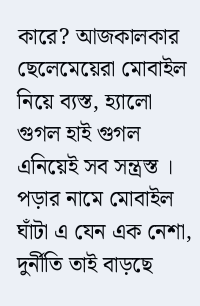কারে? আজকালকার ছেলেমেয়েরা মোবাইল নিয়ে ব্যস্ত, হ্যালো গুগল হাই গুগল এনিয়েই সব সন্ত্রস্ত । পড়ার নামে মোবাইল ঘাঁটা এ যেন এক নেশা, দুর্নীতি তাই বাড়ছে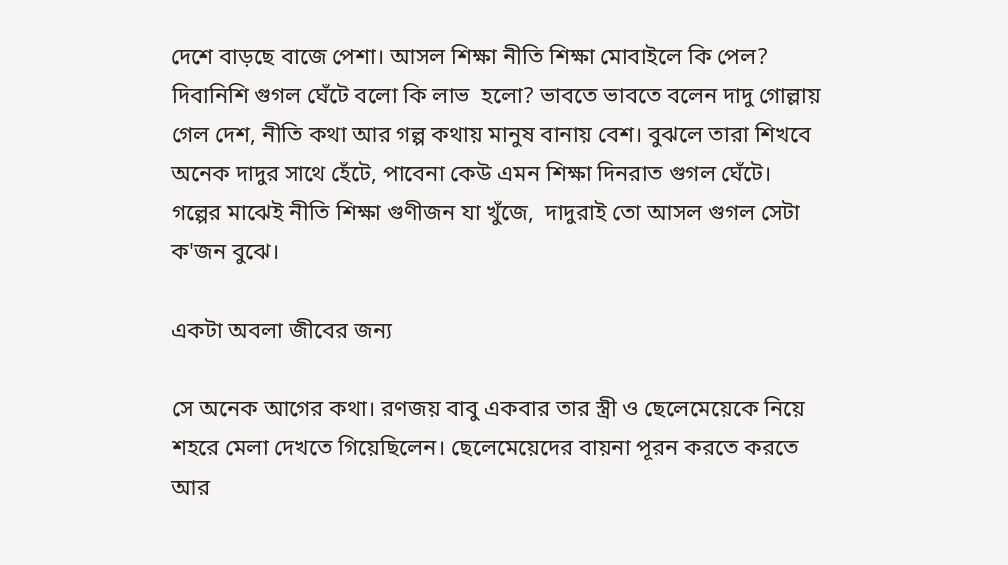দেশে বাড়ছে বাজে পেশা। আসল শিক্ষা নীতি শিক্ষা মোবাইলে কি পেল? দিবানিশি গুগল ঘেঁটে বলো কি লাভ  হলো? ভাবতে ভাবতে বলেন দাদু গোল্লায় গেল দেশ, নীতি কথা আর গল্প কথায় মানুষ বানায় বেশ। বুঝলে তারা শিখবে অনেক দাদুর সাথে হেঁটে, পাবেনা কেউ এমন শিক্ষা দিনরাত গুগল ঘেঁটে। গল্পের মাঝেই নীতি শিক্ষা গুণীজন যা খুঁজে,  দাদুরাই তো আসল গুগল সেটা ক'জন বুঝে।

একটা অবলা জীবের জন্য

সে অনেক আগের কথা। রণজয় বাবু একবার তার স্ত্রী ও ছেলেমেয়েকে নিয়ে শহরে মেলা দেখতে গিয়েছিলেন। ছেলেমেয়েদের বায়না পূরন করতে করতে আর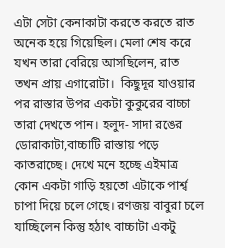এটা সেটা কেনাকাটা করতে করতে রাত অনেক হয়ে গিয়েছিল। মেলা শেষ করে যখন তারা বেরিয়ে আসছিলেন, রাত তখন প্রায় এগারোটা।  কিছুদূর যাওয়ার পর রাস্তার উপর একটা কুকুরের বাচ্চা তারা দেখতে পান। হলুদ- সাদা রঙের ডোরাকাটা,বাচ্চাটি রাস্তায় পড়ে কাতরাচ্ছে। দেখে মনে হচ্ছে এইমাত্র কোন একটা গাড়ি হয়তো এটাকে পার্শ্ব চাপা দিয়ে চলে গেছে। রণজয় বাবুরা চলে যাচ্ছিলেন কিন্তু হঠাৎ বাচ্চাটা একটু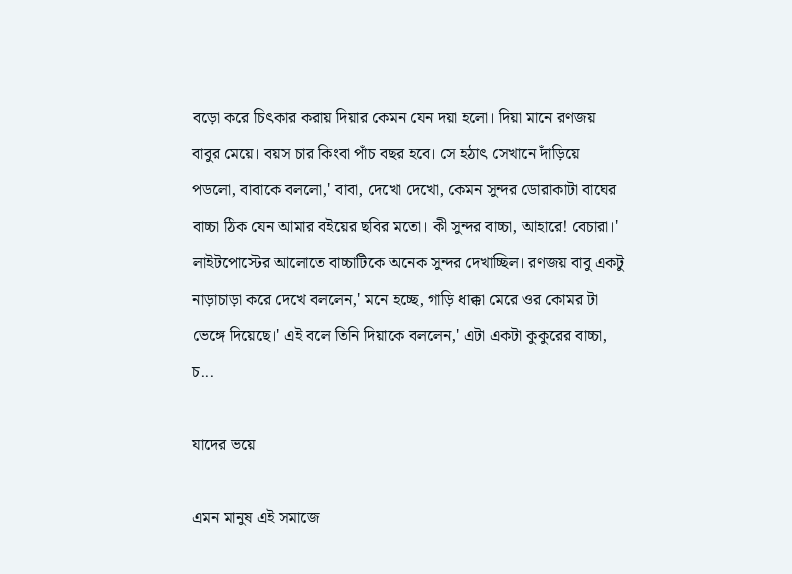বড়ো করে চিৎকার করায় দিয়ার কেমন যেন দয়া হলো। দিয়া মানে রণজয় বাবুর মেয়ে। বয়স চার কিংবা পাঁচ বছর হবে। সে হঠাৎ সেখানে দাঁড়িয়ে পডলো, বাবাকে বললো,' বাবা, দেখো দেখো, কেমন সুন্দর ডোরাকাটা বাঘের বাচ্চা ঠিক যেন আমার বইয়ের ছবির মতো। কী সুন্দর বাচ্চা, আহারে! বেচারা।' লাইটপোস্টের আলোতে বাচ্চাটিকে অনেক সুন্দর দেখাচ্ছিল। রণজয় বাবু একটু নাড়াচাড়া করে দেখে বললেন,' মনে হচ্ছে, গাড়ি ধাক্কা মেরে ওর কোমর টা ভেঙ্গে দিয়েছে।' এই বলে তিনি দিয়াকে বললেন,' এটা একটা কুকুরের বাচ্চা, চ...

যাদের ভয়ে

এমন মানুষ এই সমাজে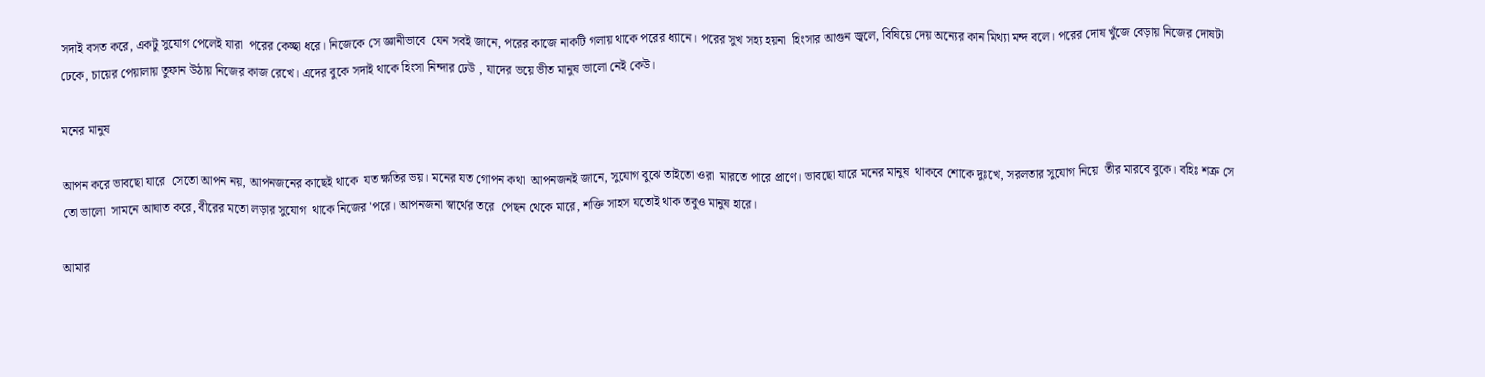সদাই বসত করে, একটু সুযোগ পেলেই যারা  পরের কেচ্ছা ধরে। নিজেকে সে জ্ঞানীভাবে  যেন সবই জানে, পরের কাজে নাকটি গলায় থাকে পরের ধ্যানে। পরের সুখ সহ্য হয়না  হিংসার আগুন জ্বলে, বিষিয়ে দেয় অন্যের কান মিথ্যা মন্দ বলে। পরের দোষ খুঁজে বেড়ায় নিজের দোষটা ঢেকে, চায়ের পেয়ালায় তুফান উঠায় নিজের কাজ রেখে। এদের বুকে সদাই থাকে হিংসা নিন্দার ঢেউ , যাদের ভয়ে ভীত মানুষ ভালো নেই কেউ।

মনের মানুষ

আপন করে ভাবছো যারে  সেতো আপন নয়, আপনজনের কাছেই থাকে  যত ক্ষতির ভয়। মনের যত গোপন কথা  আপনজনই জানে, সুযোগ বুঝে তাইতো ওরা  মারতে পারে প্রাণে। ভাবছো যারে মনের মানুষ  থাকবে শোকে দুঃখে, সরলতার সুযোগ নিয়ে  তীর মারবে বুকে। বহিঃ শত্রু সে তো ভালো  সামনে আঘাত করে, বীরের মতো লড়ার সুযোগ  থাকে নিজের 'পরে। আপনজনা স্বার্থের তরে  পেছন থেকে মারে, শক্তি সাহস যতোই থাক তবুও মানুষ হারে।

আমার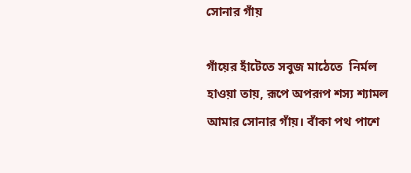সোনার গাঁয়

গাঁয়ের হাঁটেতে সবুজ মাঠেতে  নির্মল হাওয়া তায়, রূপে অপরূপ শস্য শ্যামল আমার সোনার গাঁয়। বাঁকা পথ পাশে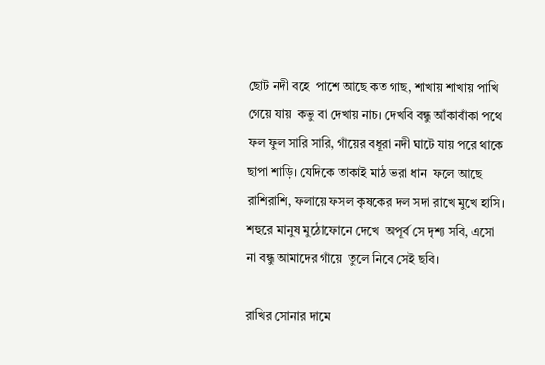ছোট নদী বহে  পাশে আছে কত গাছ, শাখায় শাখায় পাখি গেয়ে যায়  কভু বা দেখায় নাচ। দেখবি বন্ধু আঁকাবাঁকা পথে  ফল ফুল সারি সারি, গাঁয়ের বধূরা নদী ঘাটে যায় পরে থাকে ছাপা শাড়ি। যেদিকে তাকাই মাঠ ভরা ধান  ফলে আছে রাশিরাশি, ফলায়ে ফসল কৃষকের দল সদা রাখে মুখে হাসি। শহুরে মানুষ মুঠোফোনে দেখে  অপূর্ব সে দৃশ্য সবি, এসো না বন্ধু আমাদের গাঁয়ে  তুলে নিবে সেই ছবি।

রাখির সোনার দামে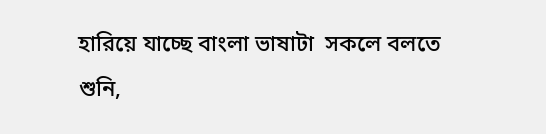হারিয়ে যাচ্ছে বাংলা ভাষাটা  সকলে বলতে শুনি,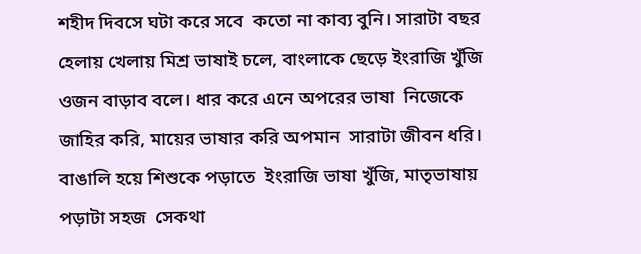শহীদ দিবসে ঘটা করে সবে  কতো না কাব্য বুনি। সারাটা বছর হেলায় খেলায় মিশ্র ভাষাই চলে, বাংলাকে ছেড়ে ইংরাজি খুঁজি  ওজন বাড়াব বলে। ধার করে এনে অপরের ভাষা  নিজেকে জাহির করি, মায়ের ভাষার করি অপমান  সারাটা জীবন ধরি। বাঙালি হয়ে শিশুকে পড়াতে  ইংরাজি ভাষা খুঁজি, মাতৃভাষায় পড়াটা সহজ  সেকথা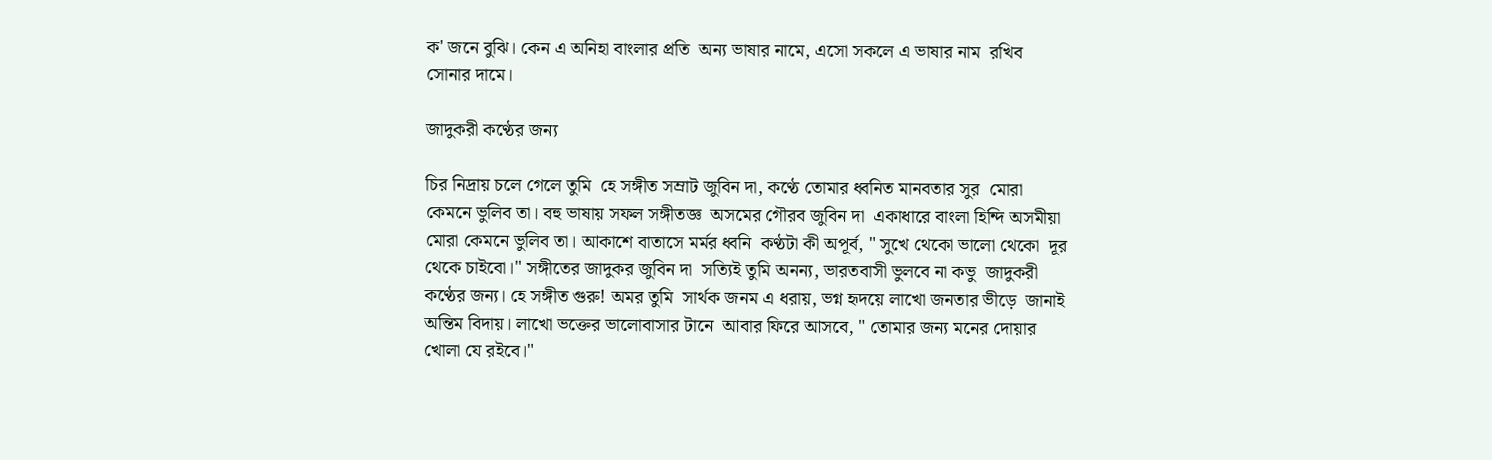ক' জনে বুঝি। কেন এ অনিহা বাংলার প্রতি  অন্য ভাষার নামে, এসো সকলে এ ভাষার নাম  রখিব সোনার দামে।

জাদুকরী কণ্ঠের জন্য

চির নিদ্রায় চলে গেলে তুমি  হে সঙ্গীত সম্রাট জুবিন দা, কণ্ঠে তোমার ধ্বনিত মানবতার সুর  মোরা কেমনে ভুলিব তা। বহু ভাষায় সফল সঙ্গীতজ্ঞ  অসমের গৌরব জুবিন দা  একাধারে বাংলা হিন্দি অসমীয়া   মোরা কেমনে ভুলিব তা। আকাশে বাতাসে মর্মর ধ্বনি  কণ্ঠটা কী অপূর্ব, " সুখে থেকো ভালো থেকো  দূর থেকে চাইবো।" সঙ্গীতের জাদুকর জুবিন দা  সত্যিই তুমি অনন্য, ভারতবাসী ভুলবে না কভু  জাদুকরী কণ্ঠের জন্য। হে সঙ্গীত গুরু! অমর তুমি  সার্থক জনম এ ধরায়, ভগ্ন হৃদয়ে লাখো জনতার ভীড়ে  জানাই অন্তিম বিদায়। লাখো ভক্তের ভালোবাসার টানে  আবার ফিরে আসবে, " তোমার জন্য মনের দোয়ার  খোলা যে রইবে।"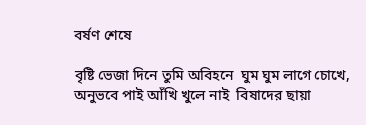বর্ষণ শেষে

বৃষ্টি ভেজা দিনে তুমি অবিহনে  ঘুম ঘুম লাগে চোখে, অনুভবে পাই আঁখি খুলে নাই  বিষাদের ছায়া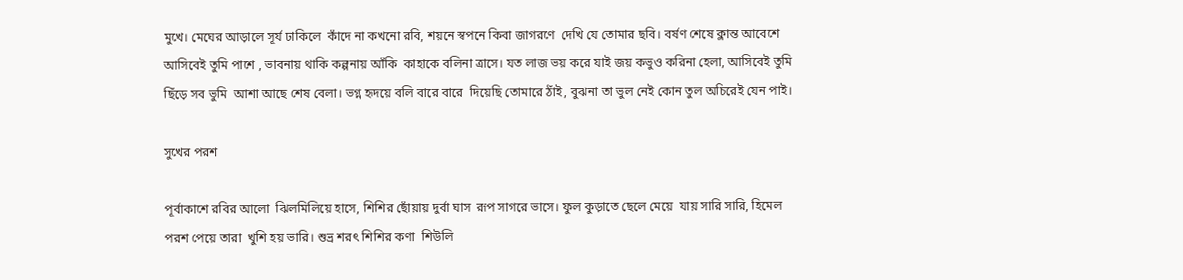মুখে। মেঘের আড়ালে সূর্য ঢাকিলে  কাঁদে না কখনো রবি, শয়নে স্বপনে কিবা জাগরণে  দেখি যে তোমার ছবি। বর্ষণ শেষে ক্লান্ত আবেশে  আসিবেই তুমি পাশে , ভাবনায় থাকি কল্পনায় আঁকি  কাহাকে বলিনা ত্রাসে। যত লাজ ভয় করে যাই জয় কভুও করিনা হেলা, আসিবেই তুমি ছিঁড়ে সব ভুমি  আশা আছে শেষ বেলা। ভগ্ন হৃদয়ে বলি বারে বারে  দিয়েছি তোমারে ঠাঁই, বুঝনা তা ভুল নেই কোন তুল অচিরেই যেন পাই।

সুখের পরশ

পূর্বাকাশে রবির আলো  ঝিলমিলিয়ে হাসে, শিশির ছোঁয়ায় দুর্বা ঘাস  রূপ সাগরে ভাসে। ফুল কুড়াতে ছেলে মেয়ে  যায় সারি সারি, হিমেল পরশ পেয়ে তারা  খুশি হয় ভারি। শুভ্র শরৎ শিশির কণা  শিউলি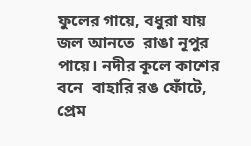ফুলের গায়ে, বধুরা যায় জল আনতে  রাঙা নূপুর পায়ে। নদীর কূলে কাশের বনে  বাহারি রঙ ফোঁটে, প্রেম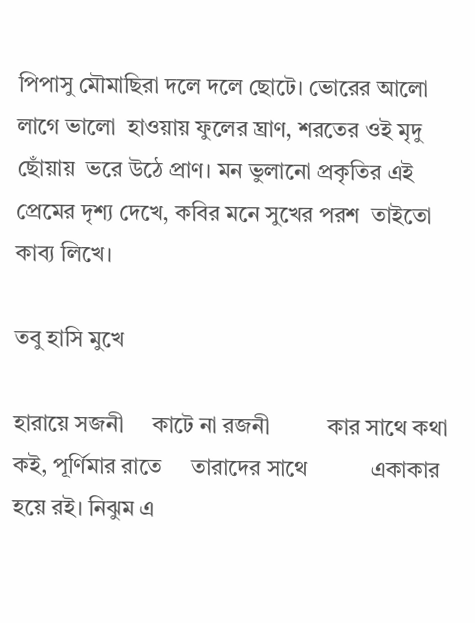পিপাসু মৌমাছিরা দলে দলে ছোটে। ভোরের আলো লাগে ভালো  হাওয়ায় ফুলের ঘ্রাণ, শরতের ওই মৃদু ছোঁয়ায়  ভরে উঠে প্রাণ। মন ভুলানো প্রকৃতির এই  প্রেমের দৃশ্য দেখে, কবির মনে সুখের পরশ  তাইতো কাব্য লিখে।

তবু হাসি মুখে

হারায়ে সজনী     কাটে না রজনী          কার সাথে কথা কই, পূর্ণিমার রাতে     তারাদের সাথে           একাকার হয়ে রই। নিঝুম এ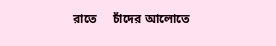রাতে     চাঁদের আলোতে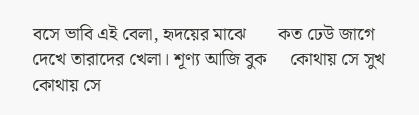বসে ভাবি এই বেলা, হৃদয়ের মাঝে       কত ঢেউ জাগে            দেখে তারাদের খেলা। শূণ্য আজি বুক     কোথায় সে সুখ            কোথায় সে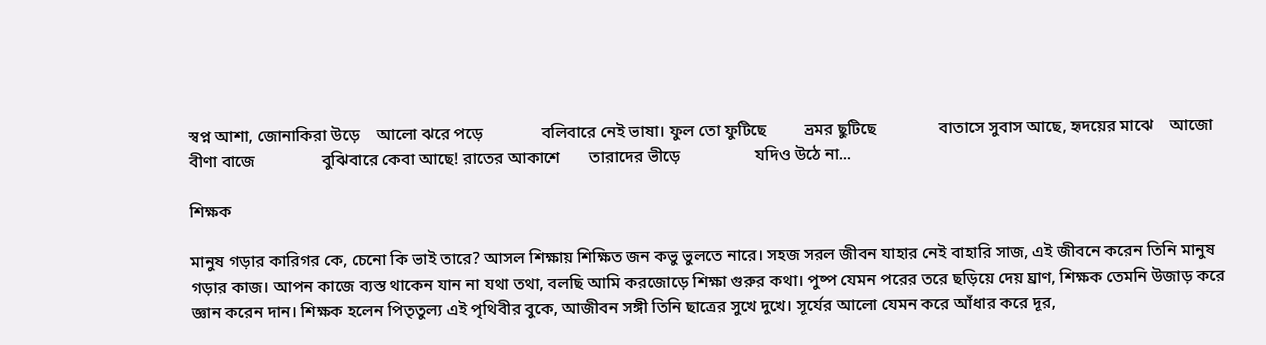স্বপ্ন আশা, জোনাকিরা উড়ে    আলো ঝরে পড়ে              বলিবারে নেই ভাষা। ফুল তো ফুটিছে         ভ্রমর ছুটিছে               বাতাসে সুবাস আছে, হৃদয়ের মাঝে    আজো বীণা বাজে                বুঝিবারে কেবা আছে! রাতের আকাশে       তারাদের ভীড়ে                  যদিও উঠে না...

শিক্ষক

মানুষ গড়ার কারিগর কে, চেনো কি ভাই তারে? আসল শিক্ষায় শিক্ষিত জন কভু ভুলতে নারে। সহজ সরল জীবন যাহার নেই বাহারি সাজ, এই জীবনে করেন তিনি মানুষ গড়ার কাজ। আপন কাজে ব্যস্ত থাকেন যান না যথা তথা, বলছি আমি করজোড়ে শিক্ষা গুরুর কথা। পুষ্প যেমন পরের তরে ছড়িয়ে দেয় ঘ্রাণ, শিক্ষক তেমনি উজাড় করে জ্ঞান করেন দান। শিক্ষক হলেন পিতৃতুল্য এই পৃথিবীর বুকে, আজীবন সঙ্গী তিনি ছাত্রের সুখে দুখে। সূর্যের আলো যেমন করে আঁধার করে দূর,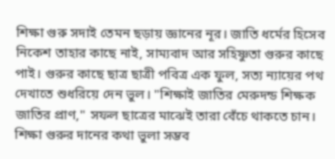শিক্ষা গুরু সদাই তেমন ছড়ায় জ্ঞানের নূর। জাতি ধর্মের হিসেব নিকেশ তাহার কাছে নাই, সাম্যবাদ আর সহিষ্ণুতা গুরুর কাছে পাই। গুরুর কাছে ছাত্র ছাত্রী পবিত্র এক ফুল, সত্য ন্যায়ের পথ দেখাতে শুধরিয়ে দেন ভুল। "শিক্ষাই জাতির মেরুদন্ড শিক্ষক জাতির প্রাণ," সফল ছাত্রের মাঝেই তারা বেঁচে থাকতে চান। শিক্ষা গুরুর দানের কথা ভুলা সম্ভব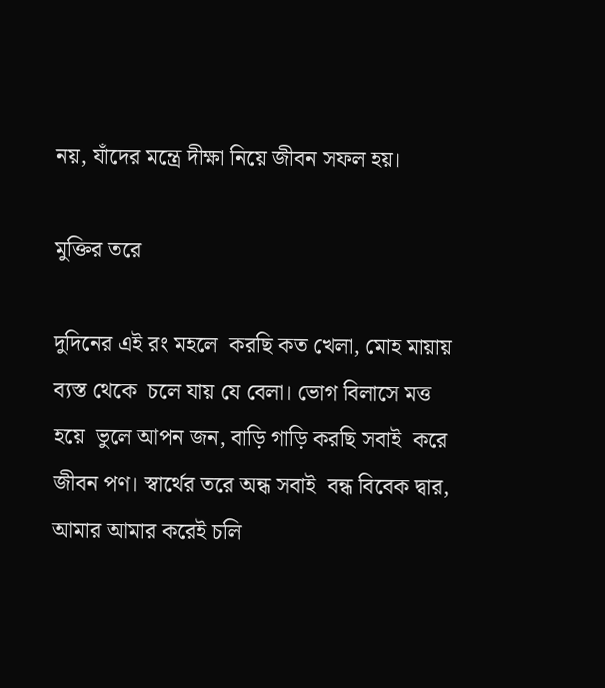নয়, যাঁদের মন্ত্রে দীক্ষা নিয়ে জীবন সফল হয়।

মুক্তির তরে

দুদিনের এই রং মহলে  করছি কত খেলা, মোহ মায়ায় ব্যস্ত থেকে  চলে যায় যে বেলা। ভোগ বিলাসে মত্ত হয়ে  ভুলে আপন জন, বাড়ি গাড়ি করছি সবাই  করে জীবন পণ। স্বার্থের তরে অন্ধ সবাই  বন্ধ বিবেক দ্বার, আমার আমার করেই চলি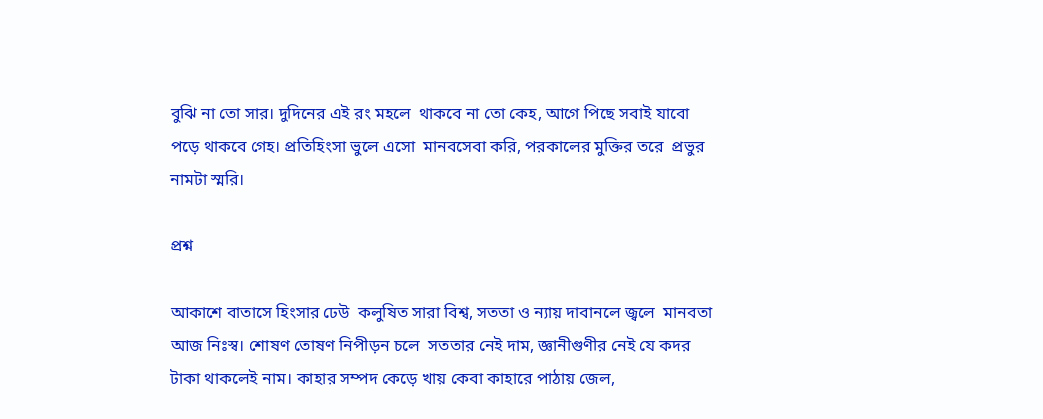বুঝি না তো সার। দুদিনের এই রং মহলে  থাকবে না তো কেহ, আগে পিছে সবাই যাবো পড়ে থাকবে গেহ। প্রতিহিংসা ভুলে এসো  মানবসেবা করি, পরকালের মুক্তির তরে  প্রভুর নামটা স্মরি।

প্রশ্ন

আকাশে বাতাসে হিংসার ঢেউ  কলুষিত সারা বিশ্ব, সততা ও ন্যায় দাবানলে জ্বলে  মানবতা আজ নিঃস্ব। শোষণ তোষণ নিপীড়ন চলে  সততার নেই দাম, জ্ঞানীগুণীর নেই যে কদর  টাকা থাকলেই নাম। কাহার সম্পদ কেড়ে খায় কেবা কাহারে পাঠায় জেল,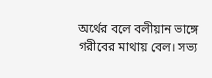অর্থের বলে বলীয়ান ভাঙ্গে  গরীবের মাথায় বেল। সভ্য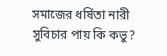সমাজের ধর্ষিতা নারী সুবিচার পায় কি কভু?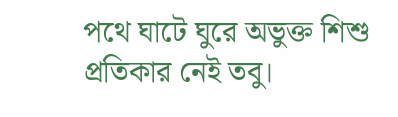পথে ঘাটে ঘুরে অভুক্ত শিশু  প্রতিকার নেই তবু।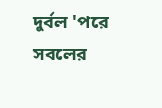দুর্বল 'পরে সবলের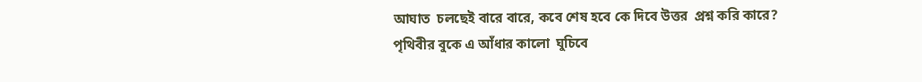আঘাত  চলছেই বারে বারে, কবে শেষ হবে কে দিবে উত্তর  প্রশ্ন করি কারে? পৃথিবীর বুকে এ আঁধার কালো  ঘুচিবে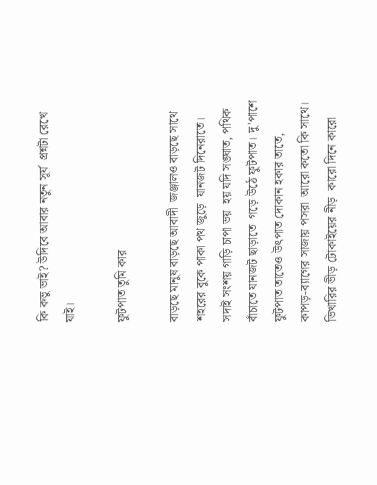কি কভু ভাই? উদিবে আবার নতুন সূর্য  প্রশ্নটা রেখে যাই।

ফুটপাত তুমি কার

বাড়ছে মানুষ বাড়ছে আবাদী  জঞ্জালও বাড়ছে সাথে  শহরের বুকে পাকা পথ জুড়ে  যানজট দিনেরাতে। সদাই সংশয় গাড়ি চাপা ভয়  হয় যদি সঙ্ঘাত, পথিক বাঁচাতে যানজট ছাড়াতে  গড়ে উঠে ফুটপাত। দু'পাশে ফুটপাত তাতেও উৎপাত দোকান হকার তাতে, কাপড়-ব্যাগের সাজায় পসরা  আরো কতো কি সাথে। ভিখারির ভীড় টোকাইয়ের নীড়  কারো দিনে কারো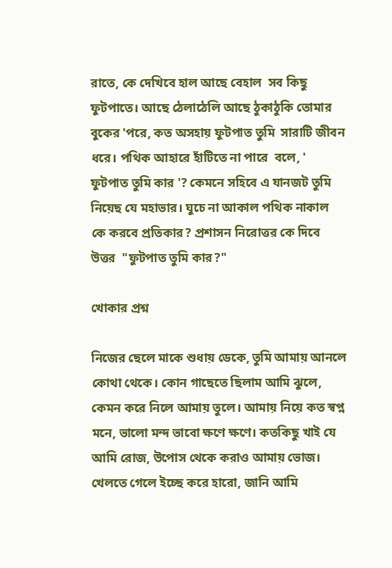রাতে, কে দেখিবে হাল আছে বেহাল  সব কিছু ফুটপাতে। আছে ঠেলাঠেলি আছে ঠুকাঠুকি তোমার বুকের 'পরে, কত অসহায় ফুটপাত তুমি  সারাটি জীবন ধরে। পথিক আহারে হাঁটিতে না পারে  বলে, ' ফুটপাত তুমি কার '? কেমনে সহিবে এ যানজট তুমি  নিয়েছ যে মহাভার। ঘুচে না আকাল পথিক নাকাল  কে করবে প্রতিকার? প্রশাসন নিরোত্তর কে দিবে উত্তর  "ফুটপাত তুমি কার?"

খোকার প্রশ্ন

নিজের ছেলে মাকে শুধায় ডেকে, তুমি আমায় আনলে কোথা থেকে। কোন গাছেতে ছিলাম আমি ঝুলে, কেমন করে নিলে আমায় তুলে। আমায় নিয়ে কত স্বপ্ন মনে, ভালো মন্দ ভাবো ক্ষণে ক্ষণে। কতকিছু খাই যে আমি রোজ, উপোস থেকে করাও আমায় ভোজ। খেলতে গেলে ইচ্ছে করে হারো, জানি আমি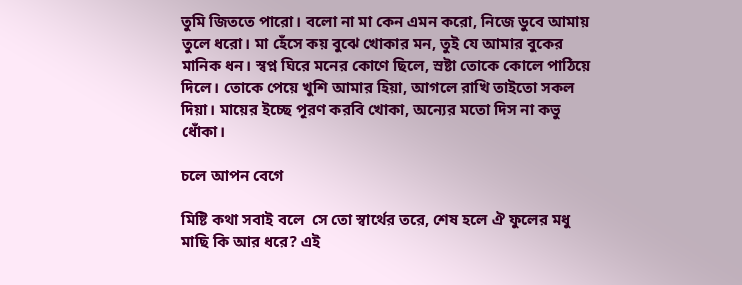তুমি জিততে পারো। বলো না মা কেন এমন করো, নিজে ডুবে আমায় তুলে ধরো। মা হেঁসে কয় বুঝে খোকার মন, তুই যে আমার বুকের মানিক ধন। স্বপ্ন ঘিরে মনের কোণে ছিলে, স্রষ্টা তোকে কোলে পাঠিয়ে দিলে। তোকে পেয়ে খুশি আমার হিয়া, আগলে রাখি তাইতো সকল দিয়া। মায়ের ইচ্ছে পূরণ করবি খোকা, অন্যের মতো দিস না কভু ধোঁকা।

চলে আপন বেগে

মিষ্টি কথা সবাই বলে  সে তো স্বার্থের তরে, শেষ হলে ঐ ফুলের মধু  মাছি কি আর ধরে? এই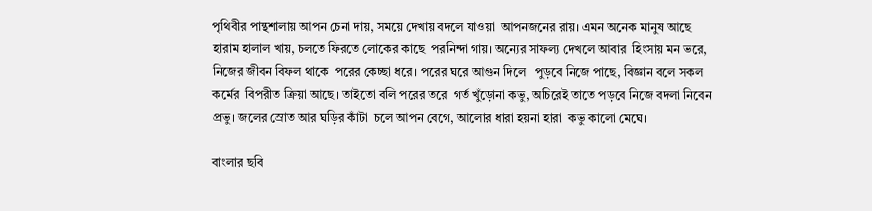পৃথিবীর পান্থশালায় আপন চেনা দায়, সময়ে দেখায় বদলে যাওয়া  আপনজনের রায়। এমন অনেক মানুষ আছে  হারাম হালাল খায়, চলতে ফিরতে লোকের কাছে  পরনিন্দা গায়। অন্যের সাফল্য দেখলে আবার  হিংসায় মন ভরে, নিজের জীবন বিফল থাকে  পরের কেচ্ছা ধরে। পরের ঘরে আগুন দিলে   পুড়বে নিজে পাছে, বিজ্ঞান বলে সকল কর্মের  বিপরীত ক্রিয়া আছে। তাইতো বলি পরের তরে  গর্ত খুঁড়োনা কভু, অচিরেই তাতে পড়বে নিজে বদলা নিবেন প্রভু। জলের স্রোত আর ঘড়ির কাঁটা  চলে আপন বেগে, আলোর ধারা হয়না হারা  কভু কালো মেঘে।

বাংলার ছবি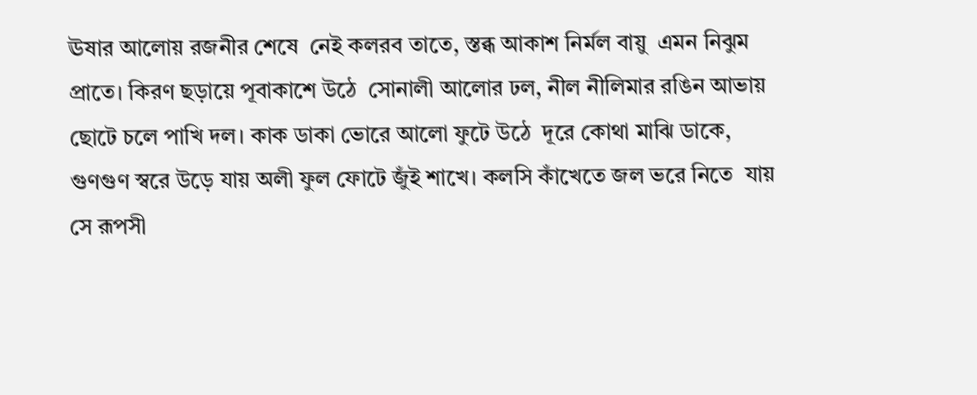ঊষার আলোয় রজনীর শেষে  নেই কলরব তাতে, স্তব্ধ আকাশ নির্মল বায়ু  এমন নিঝুম প্রাতে। কিরণ ছড়ায়ে পূবাকাশে উঠে  সোনালী আলোর ঢল, নীল নীলিমার রঙিন আভায়  ছোটে চলে পাখি দল। কাক ডাকা ভোরে আলো ফুটে উঠে  দূরে কোথা মাঝি ডাকে, গুণগুণ স্বরে উড়ে যায় অলী ফুল ফোটে জুঁই শাখে। কলসি কাঁখেতে জল ভরে নিতে  যায় সে রূপসী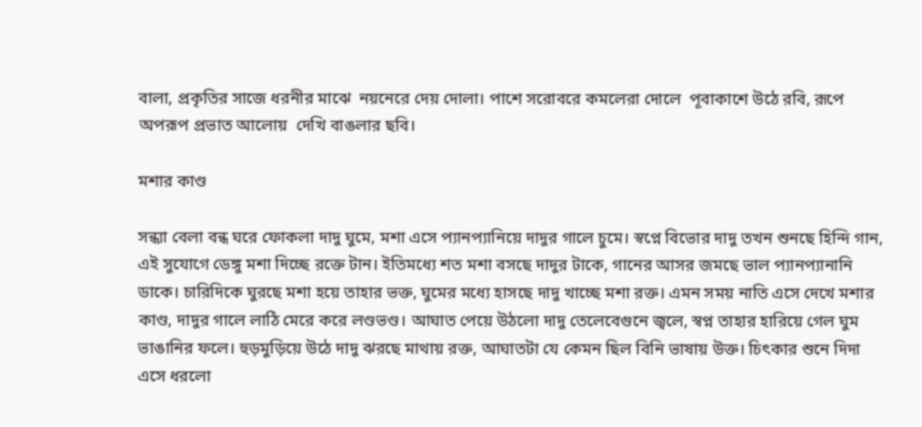বালা, প্রকৃতির সাজে ধরনীর মাঝে  নয়নেরে দেয় দোলা। পাশে সরোবরে কমলেরা দোলে  পূবাকাশে উঠে রবি, রূপে অপরূপ প্রভাত আলোয়  দেখি বাঙলার ছবি।

মশার কাণ্ড

সন্ধ্যা বেলা বন্ধ ঘরে ফোকলা দাদু ঘুমে, মশা এসে প্যানপ্যানিয়ে দাদুর গালে চুমে। স্বপ্নে বিভোর দাদু তখন শুনছে হিন্দি গান, এই সুযোগে ডেঙ্গু মশা দিচ্ছে রক্তে টান। ইতিমধ্যে শত মশা বসছে দাদুর টাকে, গানের আসর জমছে ভাল প্যানপ্যানানি ডাকে। চারিদিকে ঘুরছে মশা হয়ে তাহার ভক্ত, ঘুমের মধ্যে হাসছে দাদু খাচ্ছে মশা রক্ত। এমন সময় নাতি এসে দেখে মশার কাণ্ড, দাদুর গালে লাঠি মেরে করে লণ্ডভণ্ড। আঘাত পেয়ে উঠলো দাদু তেলেবেগুনে জ্বলে, স্বপ্ন তাহার হারিয়ে গেল ঘুম ভাঙানির ফলে। হুড়মুড়িয়ে উঠে দাদু ঝরছে মাথায় রক্ত, আঘাতটা যে কেমন ছিল বিনি ভাষায় উক্ত। চিৎকার শুনে দিদা এসে ধরলো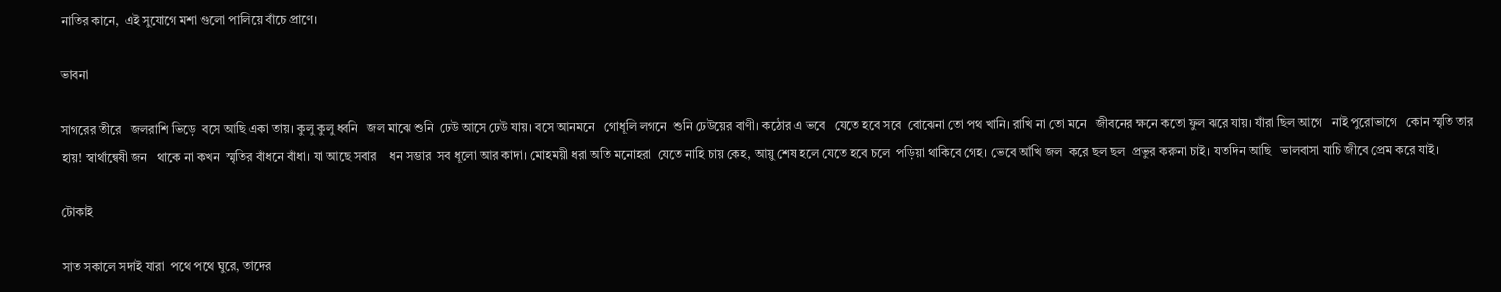নাতির কানে,  এই সুযোগে মশা গুলো পালিয়ে বাঁচে প্রাণে।

ভাবনা

সাগরের তীরে   জলরাশি ভিড়ে  বসে আছি একা তায়। কুলু কুলু ধ্বনি   জল মাঝে শুনি  ঢেউ আসে ঢেউ যায়। বসে আনমনে   গোধূলি লগনে  শুনি ঢেউয়ের বাণী। কঠোর এ ভবে   যেতে হবে সবে  বোঝেনা তো পথ খানি। রাখি না তো মনে   জীবনের ক্ষনে কতো ফুল ঝরে যায়। যাঁরা ছিল আগে   নাই পুরোভাগে   কোন স্মৃতি তার হায়! স্বার্থান্বেষী জন   থাকে না কখন  স্মৃতির বাঁধনে বাঁধা। যা আছে সবার    ধন সম্ভার  সব ধূলো আর কাদা। মোহময়ী ধরা অতি মনোহরা  যেতে নাহি চায় কেহ, আয়ু শেষ হলে যেতে হবে চলে  পড়িয়া থাকিবে গেহ। ভেবে আঁখি জল  করে ছল ছল  প্রভুর করুনা চাই। যতদিন আছি   ভালবাসা যাচি জীবে প্রেম করে যাই।

টোকাই

সাত সকালে সদাই যারা  পথে পথে ঘুরে, তাদের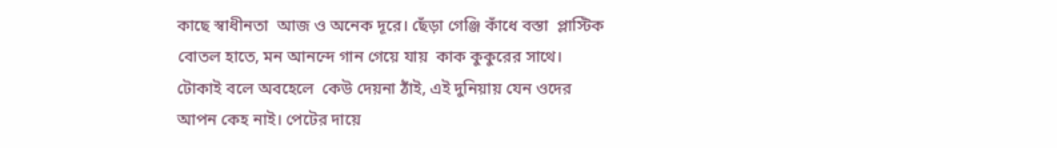কাছে স্বাধীনতা  আজ ও অনেক দূরে। ছেঁড়া গেঞ্জি কাঁধে বস্তা  প্লাস্টিক বোতল হাতে, মন আনন্দে গান গেয়ে যায়  কাক কুকুরের সাথে। টোকাই বলে অবহেলে  কেউ দেয়না ঠাঁই, এই দুনিয়ায় যেন ওদের  আপন কেহ নাই। পেটের দায়ে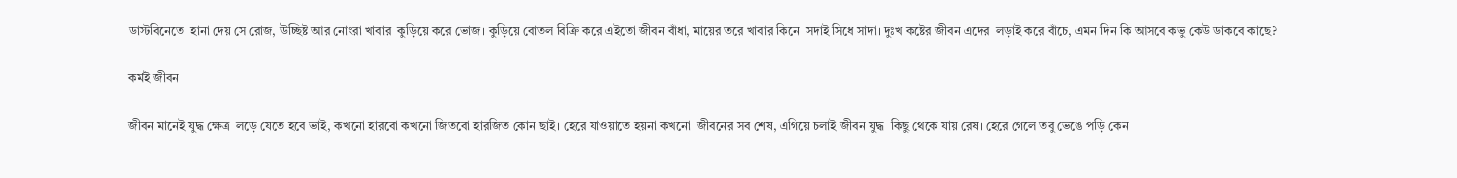ডাস্টবিনেতে  হানা দেয় সে রোজ, উচ্ছিষ্ট আর নোংরা খাবার  কুড়িয়ে করে ভোজ। কুড়িয়ে বোতল বিক্রি করে এইতো জীবন বাঁধা, মায়ের তরে খাবার কিনে  সদাই সিধে সাদা। দুঃখ কষ্টের জীবন এদের  লড়াই করে বাঁচে, এমন দিন কি আসবে কভু কেউ ডাকবে কাছে?

কর্মই জীবন

জীবন মানেই যুদ্ধ ক্ষেত্র  লড়ে যেতে হবে ভাই, কখনো হারবো কখনো জিতবো হারজিত কোন ছাই। হেরে যাওয়াতে হয়না কখনো  জীবনের সব শেষ, এগিয়ে চলাই জীবন যুদ্ধ  কিছু থেকে যায় রেষ। হেরে গেলে তবু ভেঙে পড়ি কেন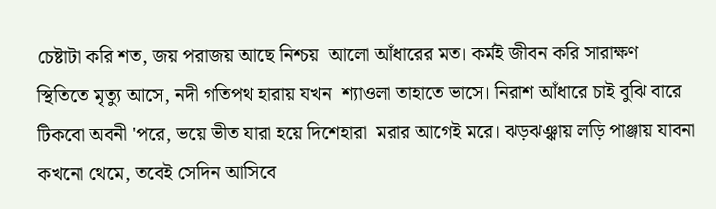চেষ্টাটা করি শত, জয় পরাজয় আছে নিশ্চয়  আলো আঁধারের মত। কর্মই জীবন করি সারাক্ষণ  স্থিতিতে মৃত্যু আসে, নদী গতিপথ হারায় যখন  শ্যাওলা তাহাতে ভাসে। নিরাশ আঁধারে চাই বুঝি বারে  টিকবো অবনী 'পরে, ভয়ে ভীত যারা হয়ে দিশেহারা  মরার আগেই মরে। ঝড়ঝঞ্ঝায় লড়ি পাঞ্জায় যাবনা কখনো থেমে, তবেই সেদিন আসিবে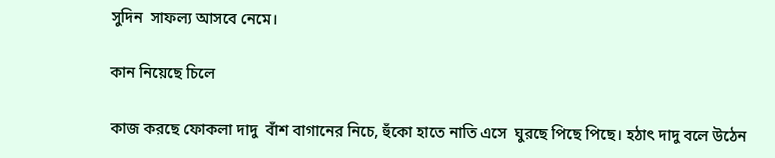সুদিন  সাফল্য আসবে নেমে।

কান নিয়েছে চিলে

কাজ করছে ফোকলা দাদু  বাঁশ বাগানের নিচে, হুঁকো হাতে নাতি এসে  ঘুরছে পিছে পিছে। হঠাৎ দাদু বলে উঠেন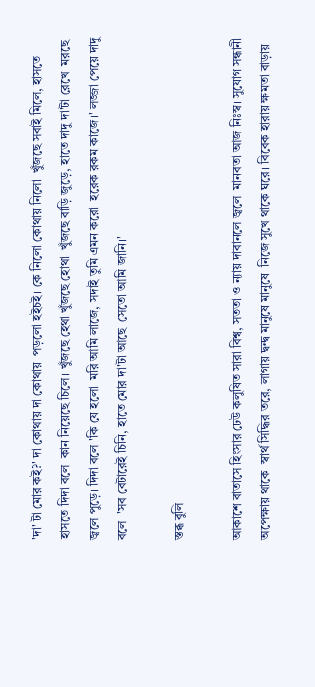'দা' টা মোর কই?' দা কোথায় দা কোথায়  পড়লো হইচই। কে নিলো কোথায় নিলো  খুঁজছে সবাই মিলে, হাসতে হাসতে দিদা বলে  কান নিয়েছে চিলে। খুঁজছে হেথা খুঁজছে হোথা  খুঁজছে বাড়ি জুড়ে, হাতে দাদু দা'টা রেখে  মরছে জ্বলে পুড়ে। দিদা বলে 'কি যে হলো  মরি আমি লাজে, সদাই তুমি এমন করো  হরেক রকম কাজে।' লজ্জা পেয়ে দাদু বলে  'সব বেটারেই চিনি, হাতে মোর দা'টা আছে  সেতো আমি জানি।'

স্তব্ধ বুলি

আকাশে বাতাসে হিংসার ঢেউ কলুষিত সারা বিশ্ব, সততা ও ন্যায় দাবানলে জ্বলে  মানবতা আজ নিঃস্ব। সুযোগ সন্ধানী অপেক্ষায় থাকে  স্বার্থ সিদ্ধির তরে, লাগায় দ্বন্দ্ব মানুষে মানুষে  নিজে সুখে থাকে ঘরে। বিবেক হারায় ক্ষমতা বাড়ায়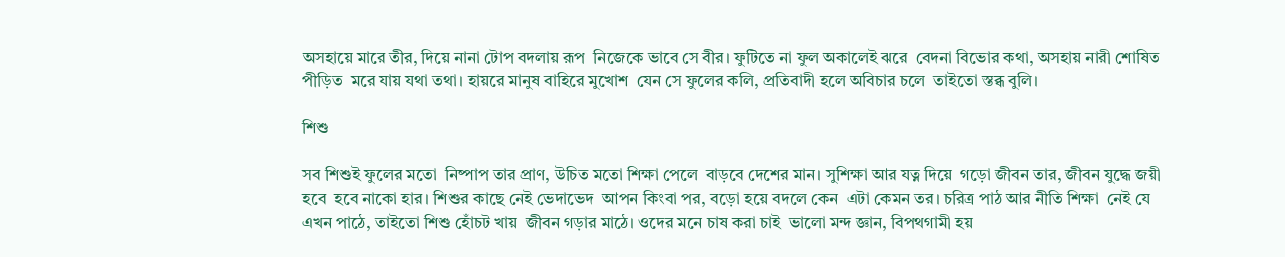অসহায়ে মারে তীর, দিয়ে নানা টোপ বদলায় রূপ  নিজেকে ভাবে সে বীর। ফুটিতে না ফুল অকালেই ঝরে  বেদনা বিভোর কথা, অসহায় নারী শোষিত পীড়িত  মরে যায় যথা তথা। হায়রে মানুষ বাহিরে মুখোশ  যেন সে ফুলের কলি, প্রতিবাদী হলে অবিচার চলে  তাইতো স্তব্ধ বুলি।

শিশু

সব শিশুই ফুলের মতো  নিষ্পাপ তার প্রাণ, উচিত মতো শিক্ষা পেলে  বাড়বে দেশের মান। সুশিক্ষা আর যত্ন দিয়ে  গড়ো জীবন তার, জীবন যুদ্ধে জয়ী হবে  হবে নাকো হার। শিশুর কাছে নেই ভেদাভেদ  আপন কিংবা পর, বড়ো হয়ে বদলে কেন  এটা কেমন তর। চরিত্র পাঠ আর নীতি শিক্ষা  নেই যে এখন পাঠে, তাইতো শিশু হোঁচট খায়  জীবন গড়ার মাঠে। ওদের মনে চাষ করা চাই  ভালো মন্দ জ্ঞান, বিপথগামী হয়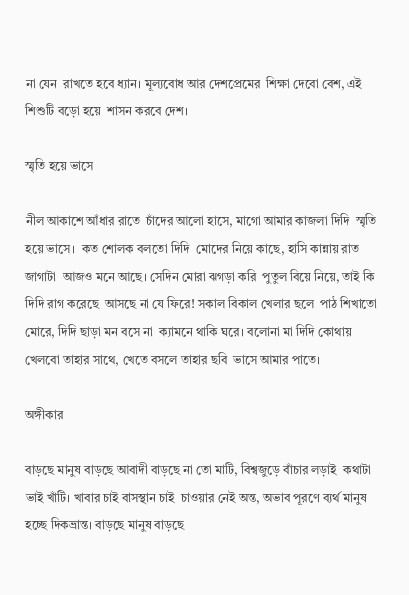না যেন  রাখতে হবে ধ্যান। মূল্যবোধ আর দেশপ্রেমের  শিক্ষা দেবো বেশ, এই শিশুটি বড়ো হয়ে  শাসন করবে দেশ।

স্মৃতি হয়ে ভাসে

নীল আকাশে আঁধার রাতে  চাঁদের আলো হাসে, মাগো আমার কাজলা দিদি  স্মৃতি হয়ে ভাসে।  কত শোলক বলতো দিদি  মোদের নিয়ে কাছে, হাসি কান্নায় রাত জাগাটা  আজও মনে আছে। সেদিন মোরা ঝগড়া করি  পুতুল বিয়ে নিয়ে, তাই কি দিদি রাগ করেছে  আসছে না যে ফিরে! সকাল বিকাল খেলার ছলে  পাঠ শিখাতো মোরে, দিদি ছাড়া মন বসে না  ক্যামনে থাকি ঘরে। বলোনা মা দিদি কোথায়  খেলবো তাহার সাথে, খেতে বসলে তাহার ছবি  ভাসে আমার পাতে।

অঙ্গীকার

বাড়ছে মানুষ বাড়ছে আবাদী বাড়ছে না তো মাটি, বিশ্বজুড়ে বাঁচার লড়াই  কথাটা ভাই খাঁটি। খাবার চাই বাসস্থান চাই  চাওয়ার নেই অন্ত, অভাব পূরণে ব্যর্থ মানুষ  হচ্ছে দিকভ্রান্ত। বাড়ছে মানুষ বাড়ছে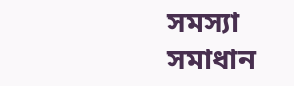সমস্যা  সমাধান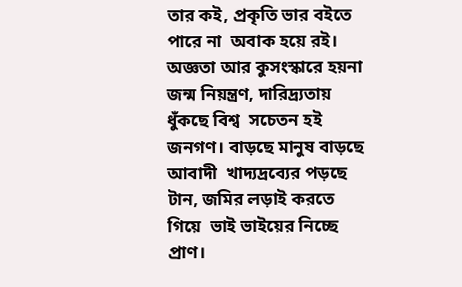তার কই, প্রকৃতি ভার বইতে পারে না  অবাক হয়ে রই। অজ্ঞতা আর কুসংস্কারে হয়না জন্ম নিয়ন্ত্রণ, দারিদ্র্যতায় ধুঁকছে বিশ্ব  সচেতন হই জনগণ। বাড়ছে মানুষ বাড়ছে আবাদী  খাদ্যদ্রব্যের পড়ছে টান, জমির লড়াই করতে গিয়ে  ভাই ভাইয়ের নিচ্ছে প্রাণ।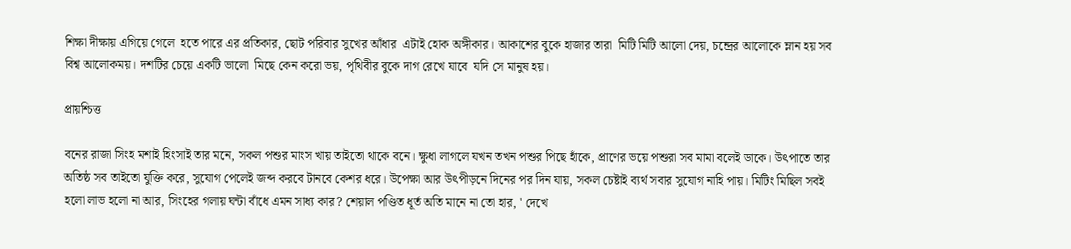শিক্ষা দীক্ষায় এগিয়ে গেলে  হতে পারে এর প্রতিকার, ছোট পরিবার সুখের আঁধার  এটাই হোক অঙ্গীকার। আকাশের বুকে হাজার তারা  মিটি মিটি আলো দেয়, চন্দ্রের আলোকে ম্লান হয় সব বিশ্ব আলোকময়। দশটির চেয়ে একটি ভালো  মিছে কেন করো ভয়, পৃথিবীর বুকে দাগ রেখে যাবে  যদি সে মানুষ হয়।

প্রায়শ্চিত্ত

বনের রাজা সিংহ মশাই হিংসাই তার মনে, সকল পশুর মাংস খায় তাইতো থাকে বনে। ক্ষুধা লাগলে যখন তখন পশুর পিছে হাঁকে, প্রাণের ভয়ে পশুরা সব মামা বলেই ডাকে। উৎপাতে তার অতিষ্ঠ সব তাইতো যুক্তি করে, সুযোগ পেলেই জব্দ করবে টানবে কেশর ধরে। উপেক্ষা আর উৎপীড়নে দিনের পর দিন যায়, সকল চেষ্টাই ব্যর্থ সবার সুযোগ নাহি পায়। মিটিং মিছিল সবই হলো লাভ হলো না আর, সিংহের গলায় ঘন্টা বাঁধে এমন সাধ্য কার? শেয়াল পণ্ডিত ধূর্ত অতি মানে না তো হার, ' দেখে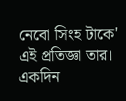নেবো সিংহ টাকে' এই প্রতিজ্ঞা তার। একদিন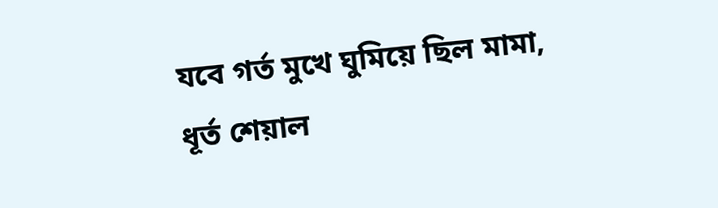যবে গর্ত মুখে ঘুমিয়ে ছিল মামা, ধূর্ত শেয়াল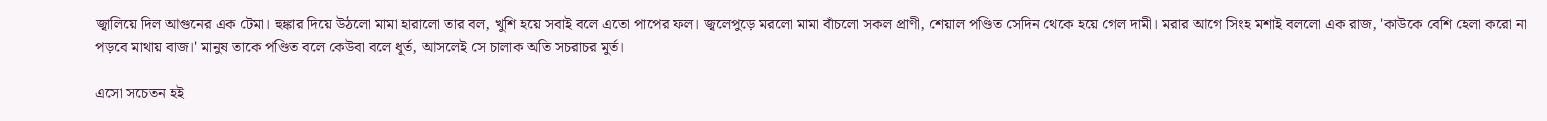জ্বালিয়ে দিল আগুনের এক টেমা। হুঙ্কার দিয়ে উঠলো মামা হারালো তার বল, খুশি হয়ে সবাই বলে এতো পাপের ফল। জ্বলেপুড়ে মরলো মামা বাঁচলো সকল প্রাণী, শেয়াল পণ্ডিত সেদিন থেকে হয়ে গেল দামী। মরার আগে সিংহ মশাই বললো এক রাজ, 'কাউকে বেশি হেলা করো না পড়বে মাথায় বাজ।' মানুষ তাকে পণ্ডিত বলে কেউবা বলে ধূর্ত, আসলেই সে চালাক অতি সচরাচর মুর্ত।

এসো সচেতন হই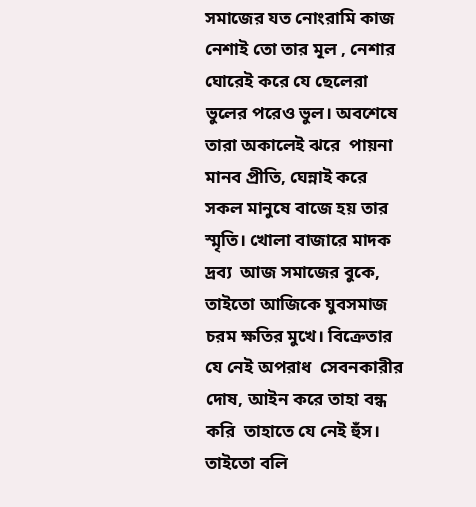সমাজের যত নোংরামি কাজ  নেশাই তো তার মূল , নেশার ঘোরেই করে যে ছেলেরা  ভুলের পরেও ভুল। অবশেষে তারা অকালেই ঝরে  পায়না মানব প্রীতি, ঘেন্নাই করে সকল মানুষে বাজে হয় তার স্মৃতি। খোলা বাজারে মাদক দ্রব্য  আজ সমাজের বুকে, তাইতো আজিকে যুবসমাজ  চরম ক্ষতির মুখে। বিক্রেতার যে নেই অপরাধ  সেবনকারীর দোষ, আইন করে তাহা বন্ধ করি  তাহাতে যে নেই হুঁস। তাইতো বলি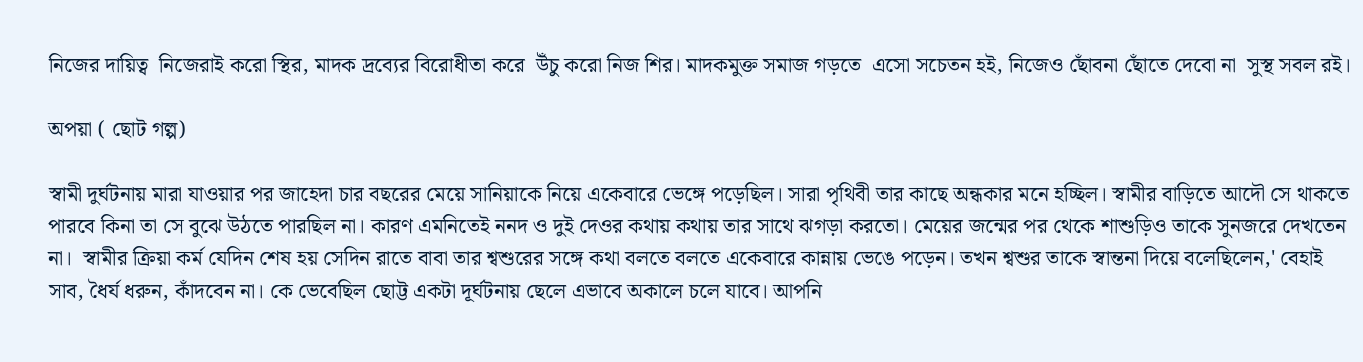নিজের দায়িত্ব  নিজেরাই করো স্থির, মাদক দ্রব্যের বিরোধীতা করে  উঁচু করো নিজ শির। মাদকমুক্ত সমাজ গড়তে  এসো সচেতন হই, নিজেও ছোঁবনা ছোঁতে দেবো না  সুস্থ সবল রই।

অপয়া ( ছোট গল্প)

স্বামী দুর্ঘটনায় মারা যাওয়ার পর জাহেদা চার বছরের মেয়ে সানিয়াকে নিয়ে একেবারে ভেঙ্গে পড়েছিল। সারা পৃথিবী তার কাছে অন্ধকার মনে হচ্ছিল। স্বামীর বাড়িতে আদৌ সে থাকতে পারবে কিনা তা সে বুঝে উঠতে পারছিল না। কারণ এমনিতেই ননদ ও দুই দেওর কথায় কথায় তার সাথে ঝগড়া করতো। মেয়ের জন্মের পর থেকে শাশুড়িও তাকে সুনজরে দেখতেন না।  স্বামীর ক্রিয়া কর্ম যেদিন শেষ হয় সেদিন রাতে বাবা তার শ্বশুরের সঙ্গে কথা বলতে বলতে একেবারে কান্নায় ভেঙে পড়েন। তখন শ্বশুর তাকে স্বান্তনা দিয়ে বলেছিলেন,' বেহাই সাব, ধৈর্য ধরুন, কাঁদবেন না। কে ভেবেছিল ছোট্ট একটা দূর্ঘটনায় ছেলে এভাবে অকালে চলে যাবে। আপনি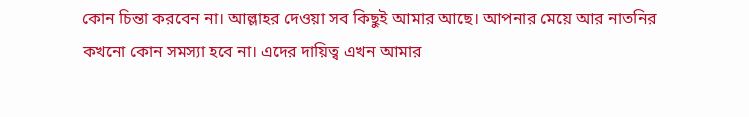কোন চিন্তা করবেন না। আল্লাহর দেওয়া সব কিছুই আমার আছে। আপনার মেয়ে আর নাতনির কখনো কোন সমস্যা হবে না। এদের দায়িত্ব এখন আমার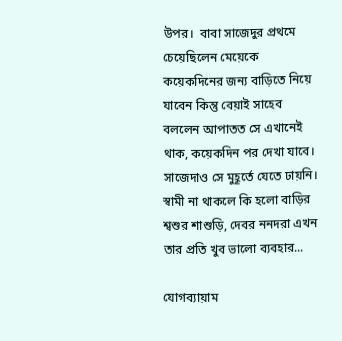উপর।  বাবা সাজেদুর প্রথমে চেয়েছিলেন মেয়েকে কয়েকদিনের জন্য বাড়িতে নিয়ে যাবেন কিন্তু বেয়াই সাহেব বললেন আপাতত সে এখানেই থাক, কয়েকদিন পর দেখা যাবে। সাজেদাও সে মুহূর্তে যেতে ঢায়নি।     স্বামী না থাকলে কি হলো বাড়ির শ্বশুর শাশুড়ি, দেবর ননদরা এখন তার প্রতি খুব ভালো ব্যবহার...

যোগব্যায়াম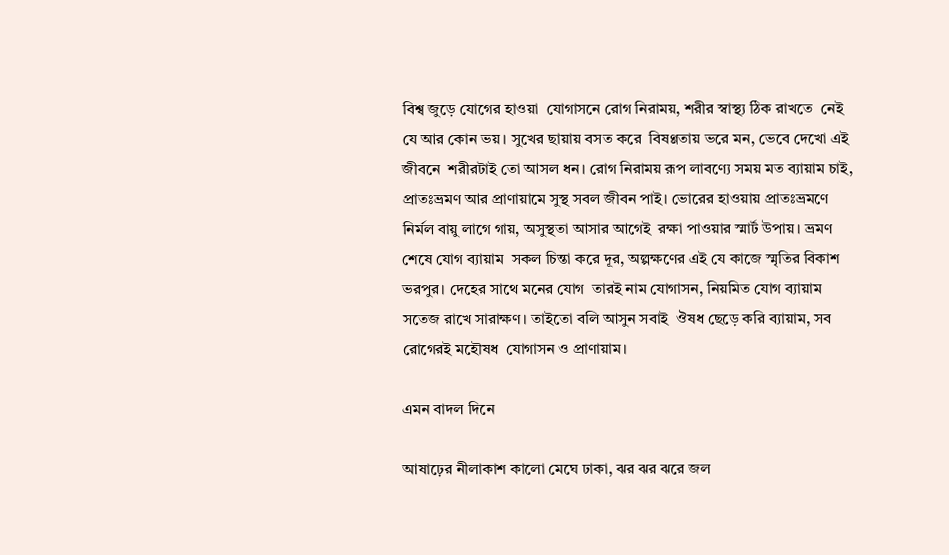বিশ্ব জুড়ে যোগের হাওয়া  যোগাসনে রোগ নিরাময়, শরীর স্বাস্থ্য ঠিক রাখতে  নেই যে আর কোন ভয়। সুখের ছায়ায় বসত করে  বিষণ্ণতায় ভরে মন, ভেবে দেখো এই জীবনে  শরীরটাই তো আসল ধন। রোগ নিরাময় রূপ লাবণ্যে সময় মত ব্যায়াম চাই, প্রাতঃভ্রমণ আর প্রাণায়ামে সুস্থ সবল জীবন পাই। ভোরের হাওয়ায় প্রাতঃভ্রমণে  নির্মল বায়ু লাগে গায়, অসুস্থতা আসার আগেই  রক্ষা পাওয়ার স্মার্ট উপায়। ভ্রমণ শেষে যোগ ব্যায়াম  সকল চিন্তা করে দূর, অল্পক্ষণের এই যে কাজে স্মৃতির বিকাশ ভরপুর। দেহের সাথে মনের যোগ  তারই নাম যোগাসন, নিয়মিত যোগ ব্যায়াম  সতেজ রাখে সারাক্ষণ। তাইতো বলি আসুন সবাই  ঔষধ ছেড়ে করি ব্যায়াম, সব রোগেরই মহৌষধ  যোগাসন ও প্রাণায়াম।

এমন বাদল দিনে

আষাঢ়ের নীলাকাশ কালো মেঘে ঢাকা, ঝর ঝর ঝরে জল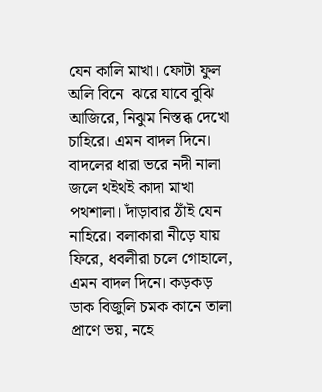যেন কালি মাখা। ফোটা ফুল অলি বিনে  ঝরে যাবে বুঝি আজিরে, নিঝুম নিস্তব্ধ দেখো চাহিরে। এমন বাদল দিনে। বাদলের ধারা ভরে নদী নালা  জলে থইথই কাদা মাখা পথশালা। দাঁড়াবার ঠাঁই যেন নাহিরে। বলাকারা নীড়ে যায় ফিরে, ধবলীরা চলে গোহালে, এমন বাদল দিনে। কড়কড় ডাক বিজুলি চমক কানে তালা প্রাণে ভয়, নহে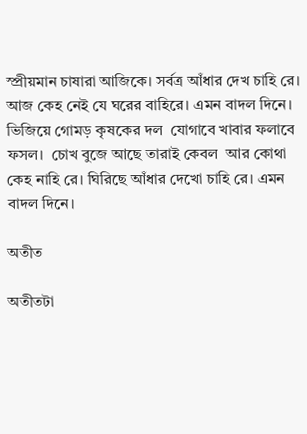স্প্রীয়মান চাষারা আজিকে। সর্বত্র আঁধার দেখ চাহি রে। আজ কেহ নেই যে ঘরের বাহিরে। এমন বাদল দিনে। ভিজিয়ে গোমড় কৃষকের দল  যোগাবে খাবার ফলাবে ফসল।  চোখ বুজে আছে তারাই কেবল  আর কোথা কেহ নাহি রে। ঘিরিছে আঁধার দেখো চাহি রে। এমন বাদল দিনে।

অতীত

অতীতটা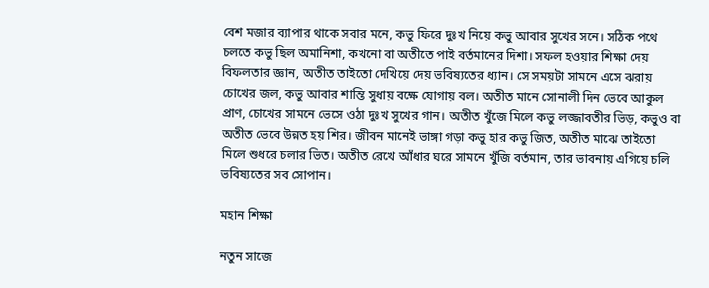বেশ মজার ব্যাপার থাকে সবার মনে, কভু ফিরে দুঃখ নিয়ে কভু আবার সুখের সনে। সঠিক পথে চলতে কভু ছিল অমানিশা, কখনো বা অতীতে পাই বর্তমানের দিশা। সফল হওয়ার শিক্ষা দেয় বিফলতার জ্ঞান, অতীত তাইতো দেখিয়ে দেয় ভবিষ্যতের ধ্যান। সে সময়টা সামনে এসে ঝরায় চোখের জল, কভু আবার শান্তি সুধায় বক্ষে যোগায় বল। অতীত মানে সোনালী দিন ভেবে আকুল প্রাণ, চোখের সামনে ভেসে ওঠা দুঃখ সুখের গান। অতীত খুঁজে মিলে কভু লজ্জাবতীর ভিড়, কভুও বা অতীত ভেবে উন্নত হয় শির। জীবন মানেই ভাঙ্গা গড়া কভু হার কভু জিত, অতীত মাঝে তাইতো মিলে শুধরে চলার ভিত। অতীত রেখে আঁধার ঘরে সামনে খুঁজি বর্তমান, তার ভাবনায় এগিয়ে চলি ভবিষ্যতের সব সোপান।

মহান শিক্ষা

নতুন সাজে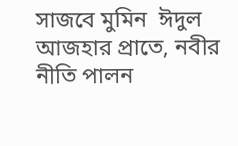সাজবে মুমিন  ঈদুল আজহার প্রাতে, নবীর নীতি পালন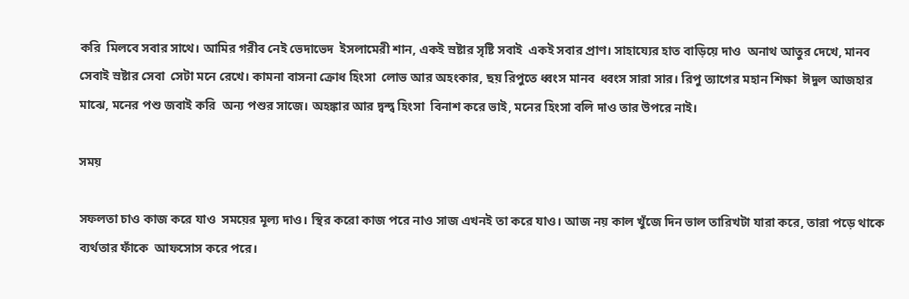করি  মিলবে সবার সাথে। আমির গরীব নেই ভেদাভেদ  ইসলামেরী শান, একই স্রষ্টার সৃষ্টি সবাই  একই সবার প্রাণ। সাহায্যের হাত বাড়িয়ে দাও  অনাথ আতুর দেখে, মানব সেবাই স্রষ্টার সেবা  সেটা মনে রেখে। কামনা বাসনা ক্রোধ হিংসা  লোভ আর অহংকার, ছয় রিপুতে ধ্বংস মানব  ধ্বংস সারা সার। রিপু ত্যাগের মহান শিক্ষা  ঈদুল আজহার মাঝে, মনের পশু জবাই করি  অন্য পশুর সাজে। অহঙ্কার আর দ্বন্দ্ব হিংসা  বিনাশ করে ভাই, মনের হিংসা বলি দাও তার উপরে নাই।

সময়

সফলতা চাও কাজ করে যাও  সময়ের মূল্য দাও। স্থির করো কাজ পরে নাও সাজ এখনই তা করে যাও। আজ নয় কাল খুঁজে দিন ভাল তারিখটা যারা করে, তারা পড়ে থাকে ব্যর্থতার ফাঁকে  আফসোস করে পরে।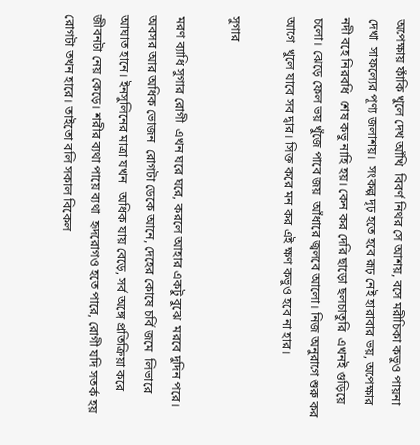অপেক্ষায় ফাঁকি খুলে দেখ আঁখি  বিবর্ণ নিথর সে আশয়, বসে মরীচিকা কভুও পায়না দেখা  সাফল্যের পূণ্য জলাশয়।  সংকল্প দৃঢ় হতে হবে রূঢ় নেই হারাবার ভয়, অপেক্ষার নদী বহে নিরবধি  শেষ কভু নাহি হয়। কেন কর দেরি ছাড়ো ছলচাতুরি  এখনই গুড়িয়ে চলো। ঝেড়ে ফেল ভয় খুঁজে পাবে জয়  আঁধারে জ্বলবে আলো। নিজ অনুরাগে শুরু কর আগে  খুলে যাবে সব দ্বার। সিক্ত করে মন কর এই ক্ষণ কভুও হবে না হার।

সুগার

মরণ ব্যাধি সুগার রোগী  এখন ঘরে ঘরে, করলে আহার একটু বুঝে  মরবে দুদিন পরে। অবসর আর অধিক ভোজন  রোগটা ডেকে আনে, দেহের কোষে চর্বি জমে  লিভারে আঘাত হানে। ইনসুলিনের মাত্রা যখন   অধিক যায় বেড়ে, সর্ব অঙ্গে প্রতিক্রিয়া করে  জীবনটা নেয় কেড়ে। শরীর ব্যথা পায়ে ব্যথা  হৃদরোগও হতে পারে, রোগী যদি সতর্ক হয়  রোগটা তখন হারে। তাইতো বলি সকাল বিকেল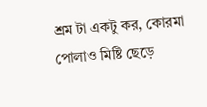শ্রম টা একটু কর, কোরমা পোলাও মিষ্টি ছেড়ে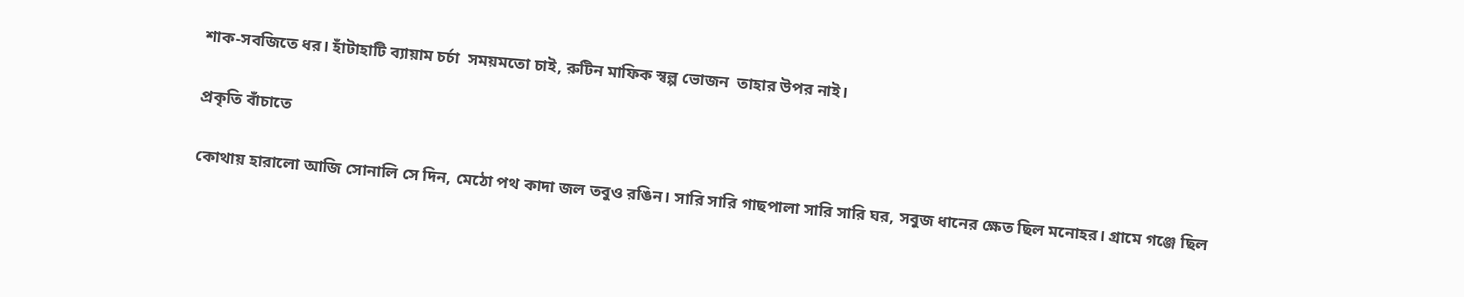শাক-সবজিতে ধর। হাঁটাহাটি ব্যায়াম চর্চা  সময়মতো চাই, রুটিন মাফিক স্বল্প ভোজন  তাহার উপর নাই।

প্রকৃতি বাঁচাতে

কোথায় হারালো আজি সোনালি সে দিন, মেঠো পথ কাদা জল তবুও রঙিন। সারি সারি গাছপালা সারি সারি ঘর, সবুজ ধানের ক্ষেত ছিল মনোহর। গ্রামে গঞ্জে ছিল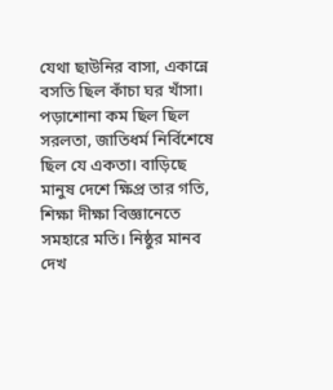যেথা ছাউনির বাসা, একান্নে বসতি ছিল কাঁচা ঘর খাঁসা। পড়াশোনা কম ছিল ছিল সরলতা, জাতিধর্ম নির্বিশেষে ছিল যে একতা। বাড়িছে মানুষ দেশে ক্ষিপ্র তার গতি, শিক্ষা দীক্ষা বিজ্ঞানেতে সমহারে মতি। নিষ্ঠুর মানব দেখ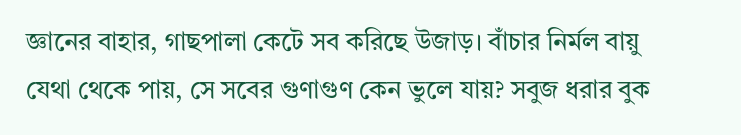জ্ঞানের বাহার, গাছপালা কেটে সব করিছে উজাড়। বাঁচার নির্মল বায়ু যেথা থেকে পায়, সে সবের গুণাগুণ কেন ভুলে যায়? সবুজ ধরার বুক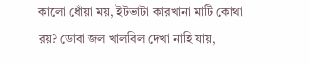কালো ধোঁয়া ময়, ইটভাটা কারখানা মাটি কোথা রয়? ডোবা জল খালবিল দেখা নাহি যায়,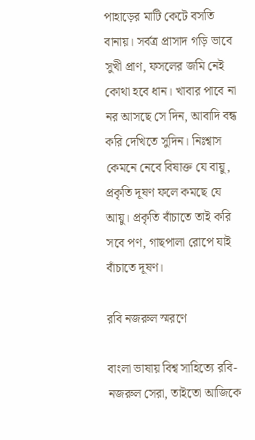পাহাড়ের মাটি কেটে বসতি বানায়। সর্বত্র প্রাসাদ গড়ি ভাবে সুখী প্রাণ, ফসলের জমি নেই কোথা হবে ধান। খাবার পাবে না নর আসছে সে দিন, আবাদি বন্ধ করি দেখিতে সুদিন। নিঃশ্বাস কেমনে নেবে বিষাক্ত যে বায়ু, প্রকৃতি দূষণ ফলে কমছে যে আয়ু। প্রকৃতি বাঁচাতে তাই করি সবে পণ, গাছপালা রোপে যাই বাঁচাতে দূষণ।

রবি নজরুল স্মরণে

বাংলা ভাষায় বিশ্ব সাহিত্যে রবি-নজরুল সেরা, তাইতো আজিকে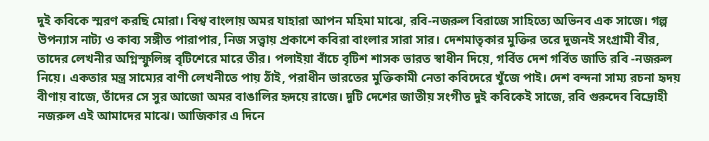দুই কবিকে স্মরণ করছি মোরা। বিশ্ব বাংলায় অমর যাহারা আপন মহিমা মাঝে, রবি-নজরুল বিরাজে সাহিত্যে অভিনব এক সাজে। গল্প উপন্যাস নাট্য ও কাব্য সঙ্গীত পারাপার, নিজ সত্ত্বায় প্রকাশে কবিরা বাংলার সারা সার। দেশমাতৃকার মুক্তির তরে দুজনই সংগ্রামী বীর, তাদের লেখনীর অগ্নিস্ফুলিঙ্গ বৃটিশেরে মারে তীর। পলাইয়া বাঁচে বৃটিশ শাসক ভারত স্বাধীন দিয়ে, গর্বিত দেশ গর্বিত জাতি রবি -নজরুল নিয়ে। একতার মন্ত্র সাম্যের বাণী লেখনীতে পায় ঠাঁই, পরাধীন ভারতের মুক্তিকামী নেতা কবিদেরে খুঁজে পাই। দেশ বন্দনা সাম্য রচনা হৃদয় বীণায় বাজে, তাঁদের সে সুর আজো অমর বাঙালির হৃদয়ে রাজে। দুটি দেশের জাতীয় সংগীত দুই কবিকেই সাজে, রবি গুরুদেব বিদ্রোহী নজরুল এই আমাদের মাঝে। আজিকার এ দিনে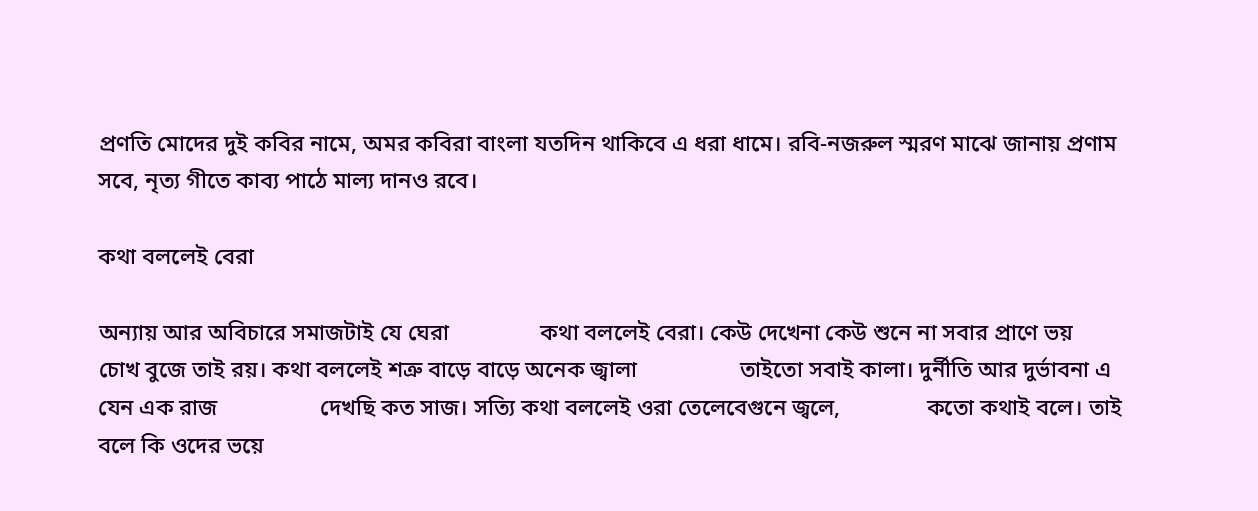প্রণতি মোদের দুই কবির নামে, অমর কবিরা বাংলা যতদিন থাকিবে এ ধরা ধামে। রবি-নজরুল স্মরণ মাঝে জানায় প্রণাম সবে, নৃত্য গীতে কাব্য পাঠে মাল্য দানও রবে।

কথা বললেই বেরা

অন্যায় আর অবিচারে সমাজটাই যে ঘেরা                কথা বললেই বেরা। কেউ দেখেনা কেউ শুনে না সবার প্রাণে ভয়               চোখ বুজে তাই রয়। কথা বললেই শত্রু বাড়ে বাড়ে অনেক জ্বালা                  তাইতো সবাই কালা। দুর্নীতি আর দুর্ভাবনা এ যেন এক রাজ                  দেখছি কত সাজ। সত্যি কথা বললেই ওরা তেলেবেগুনে জ্বলে,               কতো কথাই বলে। তাই বলে কি ওদের ভয়ে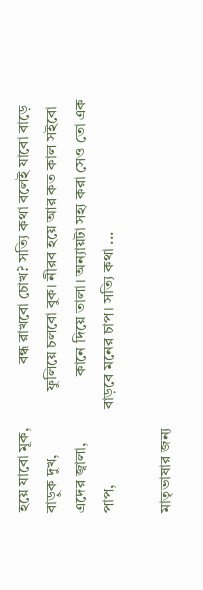হয়ে যাবো মূক,                বন্ধ রাখবো চোখ? সত্যি কথা বলেই যাবো বাড়ে বাড়ুক দুখ,                ফুলিয়ে চলবো বুক। নীরব হয়ে আর কত কাল সইবো এদের জ্বালা,                 কানে দিয়ে তালা। অন্যায়টা সহ্য করা সেও তো এক পাপ,                   বাড়বে মনের চাপ। সত্যি কথা ...

মাতৃভাষার জন্য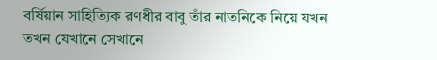বর্ষিয়ান সাহিত্যিক রণধীর বাবু তাঁর নাতনিকে নিয়ে যখন তখন যেখানে সেখানে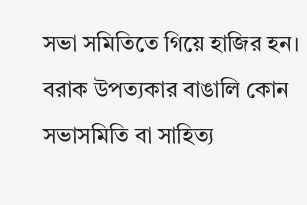সভা সমিতিতে গিয়ে হাজির হন। বরাক উপত্যকার বাঙালি কোন সভাসমিতি বা সাহিত্য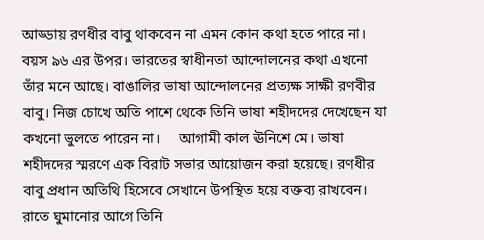আড্ডায় রণধীর বাবু থাকবেন না এমন কোন কথা হতে পারে না। বয়স ৯৬ এর উপর। ভারতের স্বাধীনতা আন্দোলনের কথা এখনো তাঁর মনে আছে। বাঙালির ভাষা আন্দোলনের প্রত্যক্ষ সাক্ষী রণবীর বাবু। নিজ চোখে অতি পাশে থেকে তিনি ভাষা শহীদদের দেখেছেন যা কখনো ভুলতে পারেন না।     আগামী কাল ঊনিশে মে। ভাষা শহীদদের স্মরণে এক বিরাট সভার আয়োজন করা হয়েছে। রণধীর বাবু প্রধান অতিথি হিসেবে সেখানে উপস্থিত হয়ে বক্তব্য রাখবেন। রাতে ঘুমানোর আগে তিনি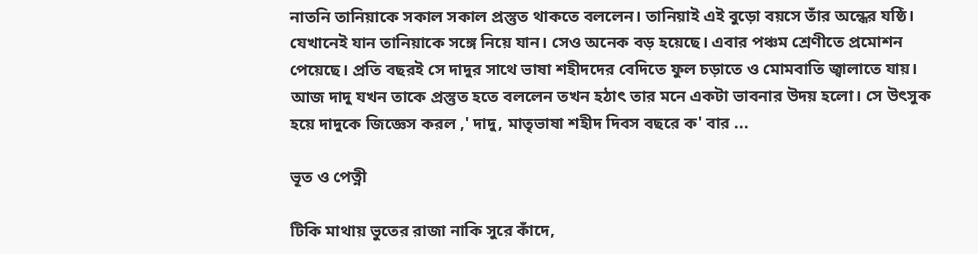নাতনি তানিয়াকে সকাল সকাল প্রস্তুত থাকতে বললেন। তানিয়াই এই বুড়ো বয়সে তাঁর অন্ধের যষ্ঠি। যেখানেই যান তানিয়াকে সঙ্গে নিয়ে যান। সেও অনেক বড় হয়েছে। এবার পঞ্চম শ্রেণীতে প্রমোশন পেয়েছে। প্রতি বছরই সে দাদুর সাথে ভাষা শহীদদের বেদিতে ফুল চড়াতে ও মোমবাতি জ্বালাতে যায়।    আজ দাদু যখন তাকে প্রস্তুত হতে বললেন তখন হঠাৎ তার মনে একটা ভাবনার উদয় হলো। সে উৎসুক হয়ে দাদুকে জিজ্ঞেস করল ,' দাদু, মাতৃভাষা শহীদ দিবস বছরে ক' বার ...

ভূত ও পেত্নী

টিকি মাথায় ভুতের রাজা নাকি সুরে কাঁদে,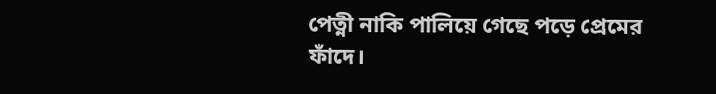পেত্নী নাকি পালিয়ে গেছে পড়ে প্রেমের ফাঁদে।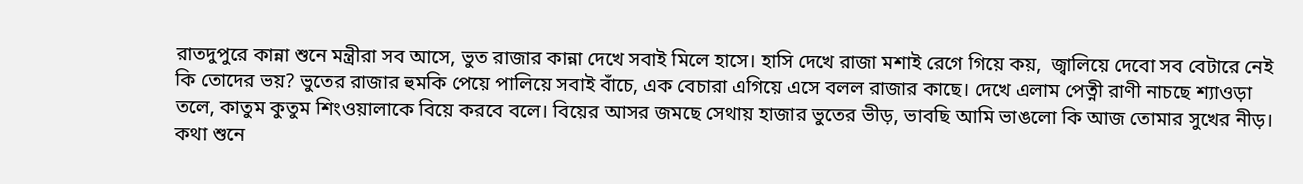রাতদুপুরে কান্না শুনে মন্ত্রীরা সব আসে, ভুত রাজার কান্না দেখে সবাই মিলে হাসে। হাসি দেখে রাজা মশাই রেগে গিয়ে কয়,  জ্বালিয়ে দেবো সব বেটারে নেই কি তোদের ভয়? ভুতের রাজার হুমকি পেয়ে পালিয়ে সবাই বাঁচে, এক বেচারা এগিয়ে এসে বলল রাজার কাছে। দেখে এলাম পেত্নী রাণী নাচছে শ্যাওড়া তলে, কাতুম কুতুম শিংওয়ালাকে বিয়ে করবে বলে। বিয়ের আসর জমছে সেথায় হাজার ভুতের ভীড়, ভাবছি আমি ভাঙলো কি আজ তোমার সুখের নীড়। কথা শুনে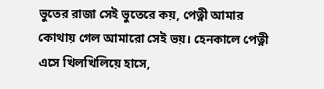ভুতের রাজা সেই ভুতেরে কয়, পেত্নী আমার কোথায় গেল আমারো সেই ভয়। হেনকালে পেত্নী এসে খিলখিলিয়ে হাসে,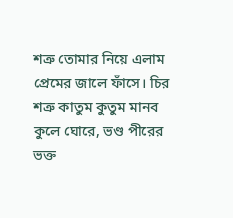শত্রু তোমার নিয়ে এলাম প্রেমের জালে ফাঁসে। চির শত্রু কাতুম কুতুম মানব কুলে ঘোরে, ভণ্ড পীরের ভক্ত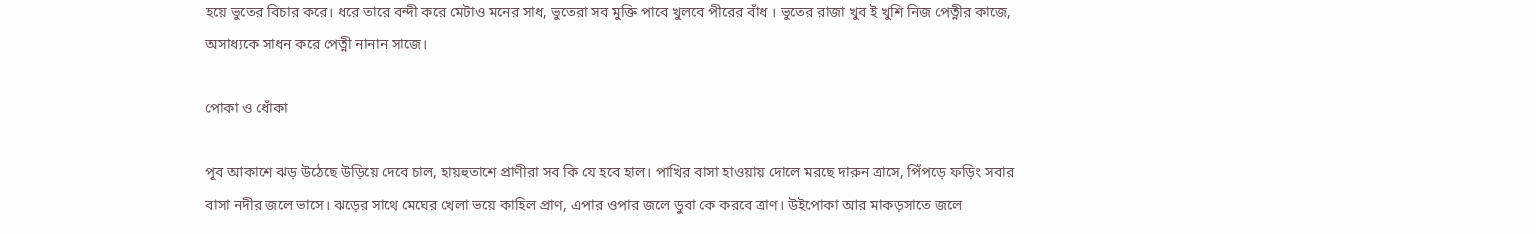হয়ে ভুতের বিচার করে। ধরে তারে বন্দী করে মেটাও মনের সাধ, ভুতেরা সব মুক্তি পাবে খুলবে পীরের বাঁধ । ভুতের রাজা খুব ই খুশি নিজ পেত্নীর কাজে, অসাধ্যকে সাধন করে পেত্নী নানান সাজে।

পোকা ও ধোঁকা

পূব আকাশে ঝড় উঠেছে উড়িয়ে দেবে চাল, হায়হুতাশে প্রাণীরা সব কি যে হবে হাল। পাখির বাসা হাওয়ায় দোলে মরছে দারুন ত্রাসে, পিঁপড়ে ফড়িং সবার বাসা নদীর জলে ভাসে। ঝড়ের সাথে মেঘের খেলা ভয়ে কাহিল প্রাণ, এপার ওপার জলে ডুবা কে করবে ত্রাণ। উইপোকা আর মাকড়সাতে জলে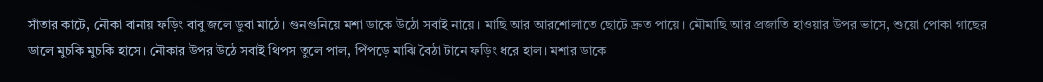সাঁতার কাটে, নৌকা বানায় ফড়িং বাবু জলে ডুবা মাঠে। গুনগুনিয়ে মশা ডাকে উঠো সবাই নায়ে। মাছি আর আরশোলাতে ছোটে দ্রুত পায়ে। মৌমাছি আর প্রজাতি হাওয়ার উপর ভাসে, শুয়ো পোকা গাছের ডালে মুচকি মুচকি হাসে। নৌকার উপর উঠে সবাই থিপস তুলে পাল, পিঁপড়ে মাঝি বৈঠা টানে ফড়িং ধরে হাল। মশার ডাকে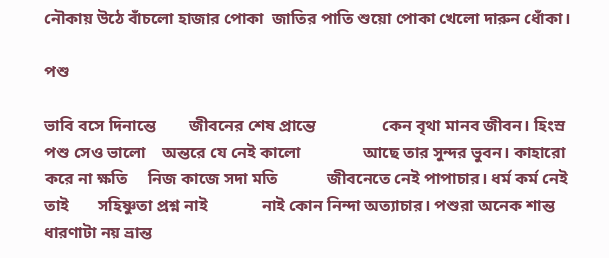নৌকায় উঠে বাঁচলো হাজার পোকা  জাতির পাতি শুয়ো পোকা খেলো দারুন ধোঁকা।

পশু

ভাবি বসে দিনান্তে        জীবনের শেষ প্রান্তে                কেন বৃথা মানব জীবন। হিংস্র পশু সেও ভালো    অন্তরে যে নেই কালো               আছে তার সুন্দর ভুবন। কাহারো করে না ক্ষতি     নিজ কাজে সদা মতি            জীবনেতে নেই পাপাচার। ধর্ম কর্ম নেই তাই       সহিষ্ণুতা প্রশ্ন নাই             নাই কোন নিন্দা অত্যাচার। পশুরা অনেক শান্ত        ধারণাটা নয় ভ্রান্ত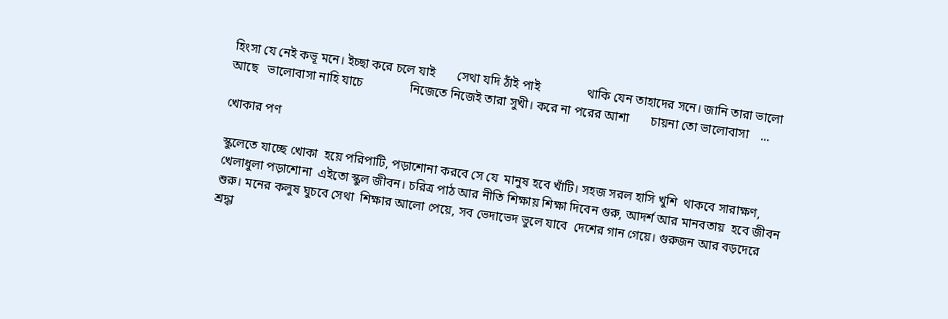হিংসা যে নেই কভূ মনে। ইচ্ছা করে চলে যাই       সেথা যদি ঠাঁই পাই               থাকি যেন তাহাদের সনে। জানি তারা ভালো আছে   ভালোবাসা নাহি যাচে               নিজেতে নিজেই তারা সুখী। করে না পরের আশা       চায়না তো ভালোবাসা    ...

খোকার পণ

স্কুলেতে যাচ্ছে খোকা  হয়ে পরিপাটি, পড়াশোনা করবে সে যে  মানুষ হবে খাঁটি। সহজ সরল হাসি খুশি  থাকবে সারাক্ষণ, খেলাধুলা পড়াশোনা  এইতো স্কুল জীবন। চরিত্র পাঠ আর নীতি শিক্ষায় শিক্ষা দিবেন গুরু, আদর্শ আর মানবতায়  হবে জীবন শুরু। মনের কলুষ ঘুচবে সেথা  শিক্ষার আলো পেয়ে, সব ভেদাভেদ ভুলে যাবে  দেশের গান গেয়ে। গুরুজন আর বড়দেরে  শ্রদ্ধা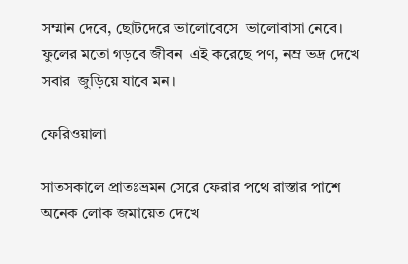সম্মান দেবে, ছোটদেরে ভালোবেসে  ভালোবাসা নেবে। ফুলের মতো গড়বে জীবন  এই করেছে পণ, নম্র ভদ্র দেখে সবার  জুড়িয়ে যাবে মন।

ফেরিওয়ালা

সাতসকালে প্রাতঃভ্রমন সেরে ফেরার পথে রাস্তার পাশে অনেক লোক জমায়েত দেখে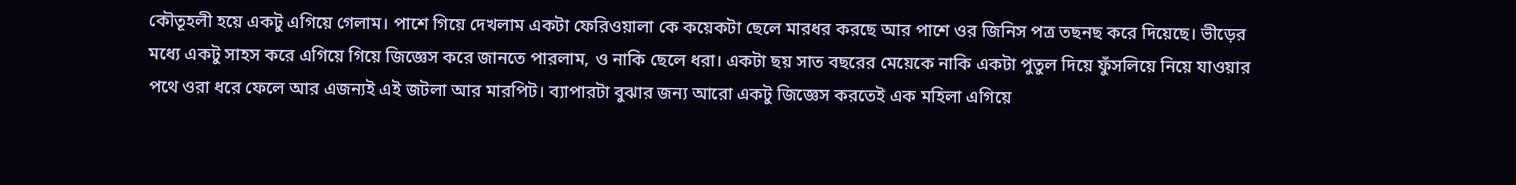কৌতূহলী হয়ে একটু এগিয়ে গেলাম। পাশে গিয়ে দেখলাম একটা ফেরিওয়ালা কে কয়েকটা ছেলে মারধর করছে আর পাশে ওর জিনিস পত্র তছনছ করে দিয়েছে। ভীড়ের মধ্যে একটু সাহস করে এগিয়ে গিয়ে জিজ্ঞেস করে জানতে পারলাম, ও নাকি ছেলে ধরা। একটা ছয় সাত বছরের মেয়েকে নাকি একটা পুতুল দিয়ে ফুঁসলিয়ে নিয়ে যাওয়ার পথে ওরা ধরে ফেলে আর এজন্যই এই জটলা আর মারপিট। ব্যাপারটা বুঝার জন্য আরো একটু জিজ্ঞেস করতেই এক মহিলা এগিয়ে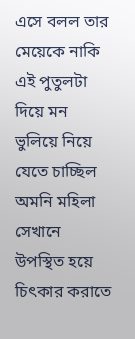এসে বলল তার মেয়েকে নাকি এই পুতুলটা দিয়ে মন ভুলিয়ে নিয়ে যেতে চাচ্ছিল অমনি মহিলা সেখানে উপস্থিত হয়ে চিৎকার করাতে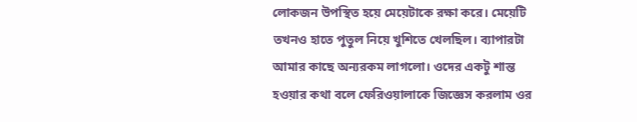লোকজন উপস্থিত হয়ে মেয়েটাকে রক্ষা করে। মেয়েটি তখনও হাতে পুতুল নিয়ে খুশিতে খেলছিল। ব্যাপারটা আমার কাছে অন্যরকম লাগলো। ওদের একটু শান্ত হওয়ার কথা বলে ফেরিওয়ালাকে জিজ্ঞেস করলাম ওর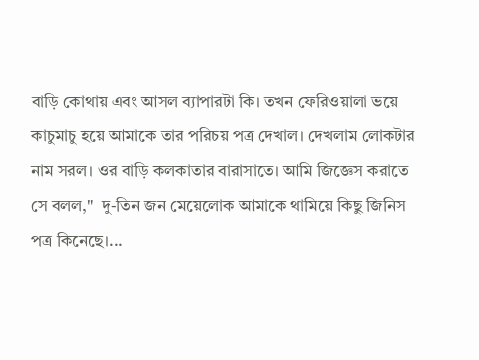বাড়ি কোথায় এবং আসল ব্যাপারটা কি। তখন ফেরিওয়ালা ভয়ে কাচুমাচু হয়ে আমাকে তার পরিচয় পত্র দেখাল। দেখলাম লোকটার নাম সরল। ওর বাড়ি কলকাতার বারাসাতে। আমি জিজ্ঞেস করাতে সে বলল,"  দু-তিন জন মেয়েলোক আমাকে থামিয়ে কিছু জিনিস পত্র কিনেছে।...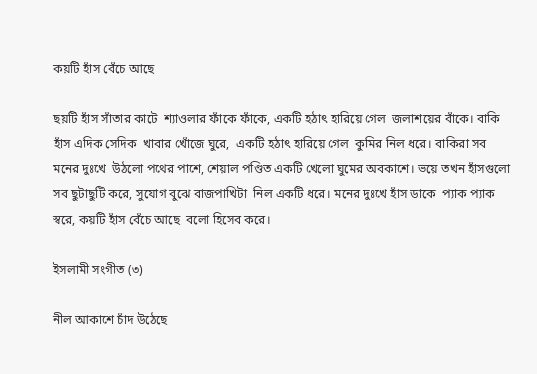কয়টি হাঁস বেঁচে আছে

ছয়টি হাঁস সাঁতার কাটে  শ্যাওলার ফাঁকে ফাঁকে, একটি হঠাৎ হারিয়ে গেল  জলাশয়ের বাঁকে। বাকি হাঁস এদিক সেদিক  খাবার খোঁজে ঘুরে,  একটি হঠাৎ হারিয়ে গেল  কুমির নিল ধরে। বাকিরা সব মনের দুঃখে  উঠলো পথের পাশে, শেয়াল পণ্ডিত একটি খেলো ঘুমের অবকাশে। ভয়ে তখন হাঁসগুলো সব ছুটাছুটি করে, সুযোগ বুঝে বাজপাখিটা  নিল একটি ধরে। মনের দুঃখে হাঁস ডাকে  প্যাক প্যাক স্বরে, কয়টি হাঁস বেঁচে আছে  বলো হিসেব করে।

ইসলামী সংগীত (৩)

নীল আকাশে চাঁদ উঠেছে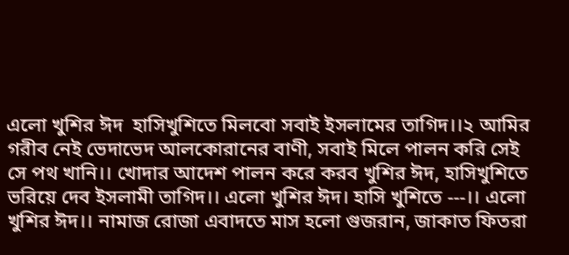এলো খুশির ঈদ  হাসিখুশিতে মিলবো সবাই ইসলামের তাগিদ।।২ আমির গরীব নেই ভেদাভেদ আলকোরানের বাণী, সবাই মিলে পালন করি সেই সে পথ খানি।। খোদার আদেশ পালন করে করব খুশির ঈদ, হাসিখুশিতে ভরিয়ে দেব ইসলামী তাগিদ।। এলো খুশির ঈদ। হাসি খুশিতে ---।। এলো খুশির ঈদ।। নামাজ রোজা এবাদতে মাস হলো গুজরান, জাকাত ফিতরা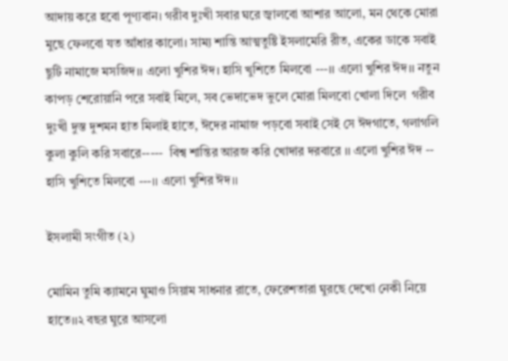আদায় করে হবো পূণ্যবান। গরীব দুঃখী সবার ঘরে জ্বালবো আশার আলো, মন থেকে মোরা মুছে ফেলবো যত আঁধার কালো। সাম্য শান্তি আত্মতুষ্টি ইসলামেরি রীত, একের ডাকে সবাই ছুটি নামাজে মসজিদ।। এলো খুশির ঈদ। হাসি খুশিতে মিলবো ---।। এলো খুশির ঈদ।। নতুন কাপড় শেরোয়ানি পরে সবাই মিলে, সব ভেদাভেদ ভুলে মোরা মিলবো খোলা দিলে  গরীব দুঃখী দুস্ত দুশমন হাত মিলাই হাতে, ঈদের নামাজ পড়বো সবাই সেই সে ঈদগাতে, গলাগলি কুলা কুলি করি সবারে-----  বিশ্ব শান্তির আরজ করি খোদার দরবারে ।। এলো খুশির ঈদ -- হাসি খুশিতে মিলবো ---।। এলো খুশির ঈদ।।

ইসলামী সংগীত (২)

মোমিন তুমি ক্যামনে ঘুমাও সিয়াম সাধনার রাতে, ফেরেশতারা ঘুরছে দেখো নেকী নিয়ে হাতে।।২ বছর ঘুরে আসলো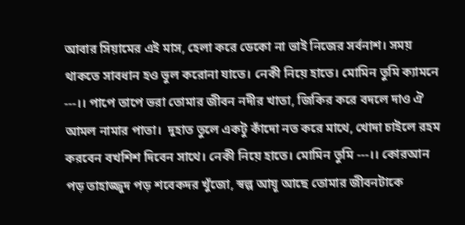আবার সিয়ামের এই মাস, হেলা করে ডেকো না ভাই নিজের সর্বনাশ। সময় থাকতে সাবধান হও ভুল করোনা যাতে। নেকী নিয়ে হাতে। মোমিন তুমি ক্যামনে ---।। পাপে তাপে ভরা তোমার জীবন নদীর খাতা, জিকির করে বদলে দাও ঐ আমল নামার পাতা।  দুহাত তুলে একটু কাঁদো নত করে মাথে, খোদা চাইলে রহম করবেন বখশিশ দিবেন সাথে। নেকী নিয়ে হাতে। মোমিন তুমি ---।। কোরআন পড় তাহাজ্জুদ পড় শবেকদর খুঁজো, স্বল্প আয়ূ আছে তোমার জীবনটাকে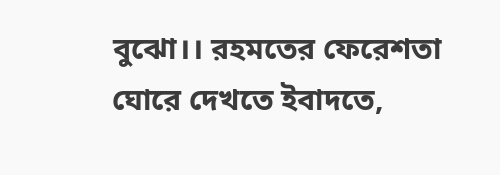বুঝো।। রহমতের ফেরেশতা ঘোরে দেখতে ইবাদতে,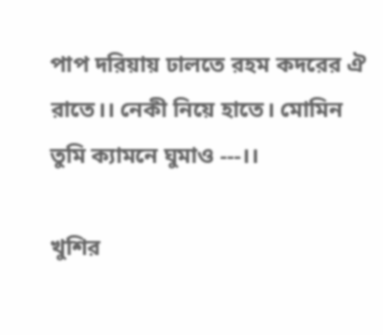পাপ দরিয়ায় ঢালতে রহম কদরের ঐ রাতে।। নেকী নিয়ে হাতে। মোমিন তুমি ক্যামনে ঘুমাও ---।।

খুশির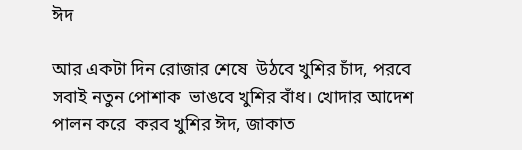ঈদ

আর একটা দিন রোজার শেষে  উঠবে খুশির চাঁদ, পরবে সবাই নতুন পোশাক  ভাঙবে খুশির বাঁধ। খোদার আদেশ পালন করে  করব খুশির ঈদ, জাকাত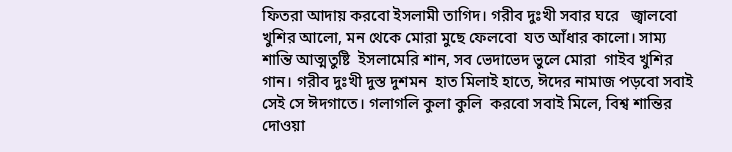ফিতরা আদায় করবো ইসলামী তাগিদ। গরীব দুঃখী সবার ঘরে   জ্বালবো খুশির আলো, মন থেকে মোরা মুছে ফেলবো  যত আঁধার কালো। সাম্য শান্তি আত্মতুষ্টি  ইসলামেরি শান, সব ভেদাভেদ ভুলে মোরা  গাইব খুশির গান। গরীব দুঃখী দুস্ত দুশমন  হাত মিলাই হাতে, ঈদের নামাজ পড়বো সবাই  সেই সে ঈদগাতে। গলাগলি কুলা কুলি  করবো সবাই মিলে, বিশ্ব শান্তির দোওয়া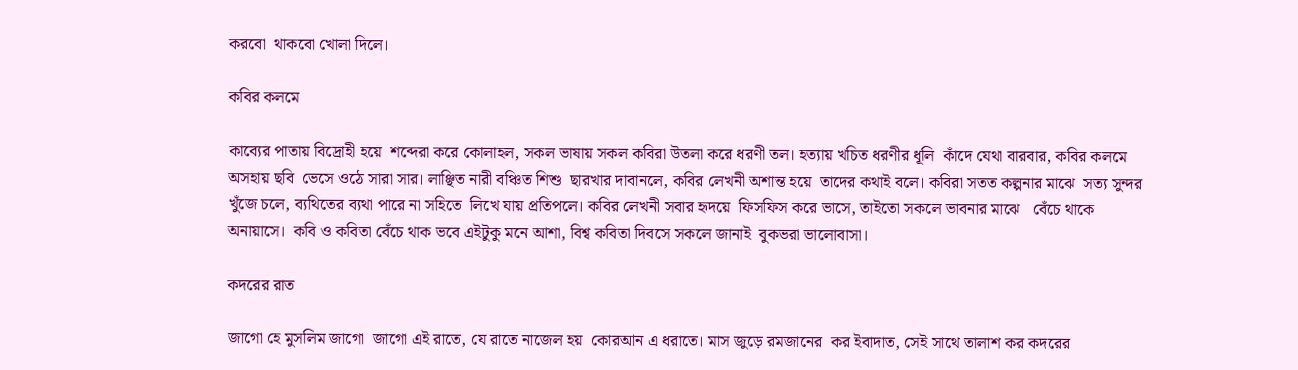করবো  থাকবো খোলা দিলে।

কবির কলমে

কাব্যের পাতায় বিদ্রোহী হয়ে  শব্দেরা করে কোলাহল, সকল ভাষায় সকল কবিরা উতলা করে ধরণী তল। হত্যায় খচিত ধরণীর ধূলি  কাঁদে যেথা বারবার, কবির কলমে অসহায় ছবি  ভেসে ওঠে সারা সার। লাঞ্ছিত নারী বঞ্চিত শিশু  ছারখার দাবানলে, কবির লেখনী অশান্ত হয়ে  তাদের কথাই বলে। কবিরা সতত কল্পনার মাঝে  সত্য সুন্দর খুঁজে চলে, ব্যথিতের ব্যথা পারে না সহিতে  লিখে যায় প্রতিপলে। কবির লেখনী সবার হৃদয়ে  ফিসফিস করে ভাসে, তাইতো সকলে ভাবনার মাঝে   বেঁচে থাকে অনায়াসে।  কবি ও কবিতা বেঁচে থাক ভবে এইটুকু মনে আশা, বিশ্ব কবিতা দিবসে সকলে জানাই  বুকভরা ভালোবাসা।

কদরের রাত

জাগো হে মুসলিম জাগো  জাগো এই রাতে, যে রাতে নাজেল হয়  কোরআন এ ধরাতে। মাস জুড়ে রমজানের  কর ইবাদাত, সেই সাথে তালাশ কর কদরের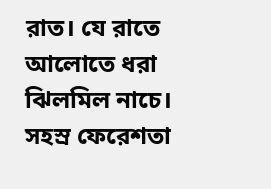রাত। যে রাতে আলোতে ধরা  ঝিলমিল নাচে। সহস্র ফেরেশতা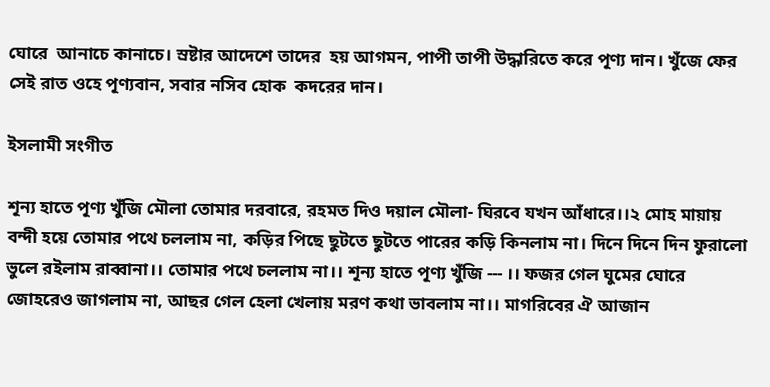ঘোরে  আনাচে কানাচে। স্রষ্টার আদেশে তাদের  হয় আগমন, পাপী তাপী উদ্ধারিতে করে পূণ্য দান। খুঁজে ফের সেই রাত ওহে পূণ্যবান, সবার নসিব হোক  কদরের দান।

ইসলামী সংগীত

শূন্য হাতে পূণ্য খুঁজি মৌলা তোমার দরবারে, রহমত দিও দয়াল মৌলা- ঘিরবে যখন আঁধারে।।২ মোহ মায়ায় বন্দী হয়ে তোমার পথে চললাম না, কড়ির পিছে ছুটতে ছুটতে পারের কড়ি কিনলাম না। দিনে দিনে দিন ফুরালো ভুলে রইলাম রাব্বানা।। তোমার পথে চললাম না।। শূন্য হাতে পূণ্য খুঁজি --- ।। ফজর গেল ঘুমের ঘোরে জোহরেও জাগলাম না, আছর গেল হেলা খেলায় মরণ কথা ভাবলাম না।। মাগরিবের ঐ আজান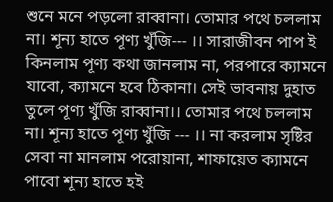শুনে মনে পড়লো রাব্বানা। তোমার পথে চললাম না। শূন্য হাতে পূণ্য খুঁজি--- ।। সারাজীবন পাপ ই কিনলাম পূণ্য কথা জানলাম না, পরপারে ক্যামনে যাবো, ক্যামনে হবে ঠিকানা। সেই ভাবনায় দুহাত তুলে পূণ্য খুঁজি রাব্বানা।। তোমার পথে চললাম না। শূন্য হাতে পূণ্য খুঁজি --- ।। না করলাম সৃষ্টির সেবা না মানলাম পরোয়ানা, শাফায়েত ক্যামনে পাবো শূন্য হাতে হই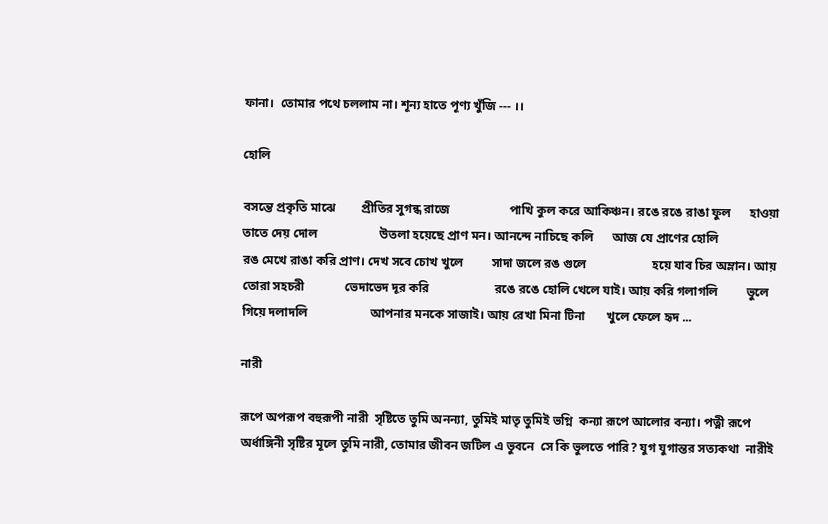ফানা।  তোমার পথে চললাম না। শূন্য হাতে পূণ্য খুঁজি --- ।।

হোলি

বসন্তে প্রকৃতি মাঝে        প্রীতির সুগন্ধ রাজে                   পাখি কুল করে আকিঞ্চন। রঙে রঙে রাঙা ফুল      হাওয়া তাতে দেয় দোল                    উতলা হয়েছে প্রাণ মন। আনন্দে নাচিছে কলি      আজ যে প্রাণের হোলি                   রঙ মেখে রাঙা করি প্রাণ। দেখ সবে চোখ খুলে         সাদা জলে রঙ গুলে                     হয়ে যাব চির অম্লান। আয় তোরা সহচরী             ভেদাভেদ দূর করি                     রঙে রঙে হোলি খেলে যাই। আয় করি গলাগলি         ভুলে গিয়ে দলাদলি                    আপনার মনকে সাজাই। আয় রেখা মিনা টিনা       খুলে ফেলে হৃদ ...

নারী

রূপে অপরূপ বহুরূপী নারী  সৃষ্টিতে তুমি অনন্যা, তুমিই মাতৃ তুমিই ভগ্নি  কন্যা রূপে আলোর বন্যা। পত্নী রূপে অর্ধাঙ্গিনী সৃষ্টির মূলে তুমি নারী, তোমার জীবন জটিল এ ভুবনে  সে কি ভুলতে পারি? যুগ যুগান্তর সত্যকথা  নারীই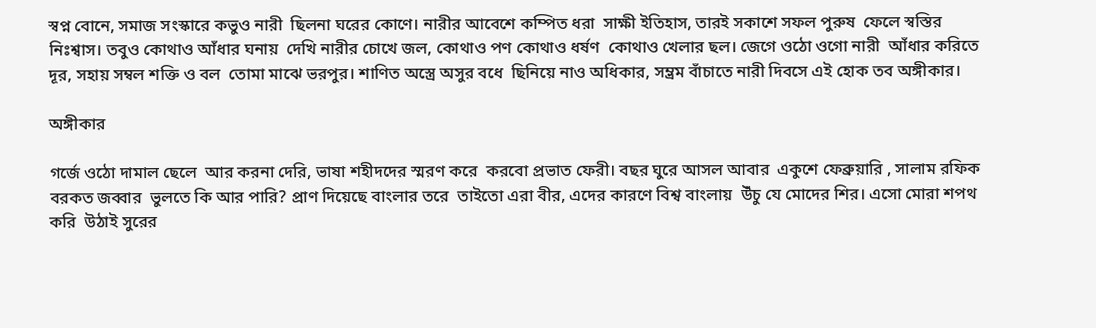স্বপ্ন বোনে, সমাজ সংস্কারে কভুও নারী  ছিলনা ঘরের কোণে। নারীর আবেশে কম্পিত ধরা  সাক্ষী ইতিহাস, তারই সকাশে সফল পুরুষ  ফেলে স্বস্তির নিঃশ্বাস। তবুও কোথাও আঁধার ঘনায়  দেখি নারীর চোখে জল, কোথাও পণ কোথাও ধর্ষণ  কোথাও খেলার ছল। জেগে ওঠো ওগো নারী  আঁধার করিতে দূর, সহায় সম্বল শক্তি ও বল  তোমা মাঝে ভরপুর। শাণিত অস্ত্রে অসুর বধে  ছিনিয়ে নাও অধিকার, সম্ভ্রম বাঁচাতে নারী দিবসে এই হোক তব অঙ্গীকার।

অঙ্গীকার

গর্জে ওঠো দামাল ছেলে  আর করনা দেরি, ভাষা শহীদদের স্মরণ করে  করবো প্রভাত ফেরী। বছর ঘুরে আসল আবার  একুশে ফেব্রুয়ারি , সালাম রফিক বরকত জব্বার  ভুলতে কি আর পারি? প্রাণ দিয়েছে বাংলার তরে  তাইতো এরা বীর, এদের কারণে বিশ্ব বাংলায়  উঁচু যে মোদের শির। এসো মোরা শপথ করি  উঠাই সুরের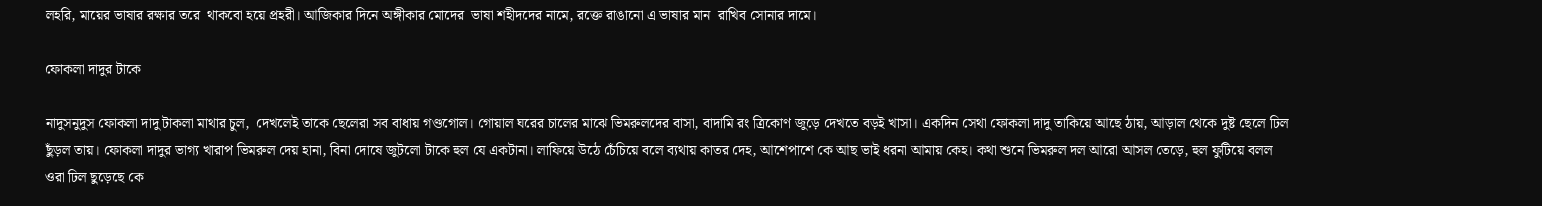লহরি, মায়ের ভাষার রক্ষার তরে  থাকবো হয়ে প্রহরী। আজিকার দিনে অঙ্গীকার মোদের  ভাষা শহীদদের নামে, রক্তে রাঙানো এ ভাষার মান  রাখিব সোনার দামে।

ফোকলা দাদুর টাকে

নাদুসনুদুস ফোকলা দাদু টাকলা মাথার চুল,  দেখলেই তাকে ছেলেরা সব বাধায় গণ্ডগোল। গোয়াল ঘরের চালের মাঝে ভিমরুলদের বাসা, বাদামি রং ত্রিকোণ জুড়ে দেখতে বড়ই খাসা। একদিন সেথা ফোকলা দাদু তাকিয়ে আছে ঠায়, আড়াল থেকে দুষ্ট ছেলে ঢিল ছুঁড়ল তায়। ফোকলা দাদুর ভাগ্য খারাপ ভিমরুল দেয় হানা, বিনা দোষে জুটলো টাকে হুল যে একটানা। লাফিয়ে উঠে চেঁচিয়ে বলে ব্যথায় কাতর দেহ, আশেপাশে কে আছ ভাই ধরনা আমায় কেহ। কথা শুনে ভিমরুল দল আরো আসল তেড়ে, হুল ফুটিয়ে বলল ওরা ঢিল ছুড়েছে কে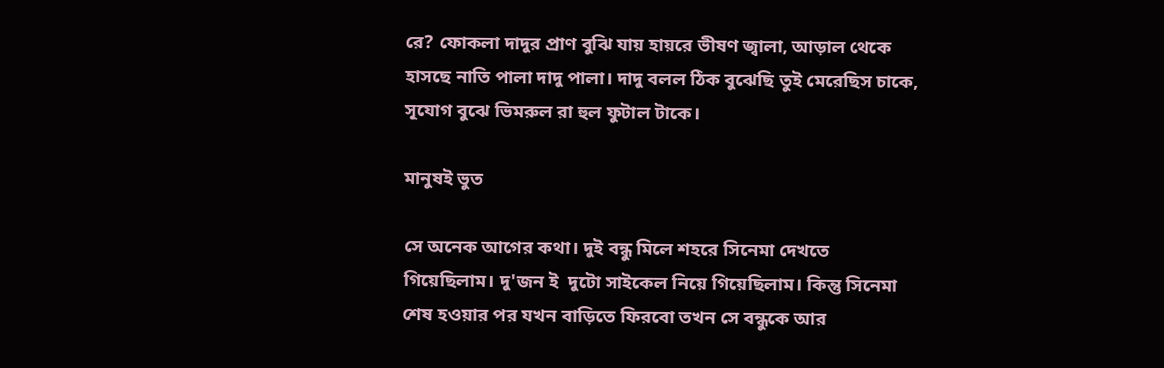রে? ফোকলা দাদুর প্রাণ বুঝি যায় হায়রে ভীষণ জ্বালা, আড়াল থেকে হাসছে নাতি পালা দাদু পালা। দাদু বলল ঠিক বুঝেছি তুই মেরেছিস চাকে, সূযোগ বুঝে ভিমরুল রা হুল ফুটাল টাকে।

মানুষই ভুত

সে অনেক আগের কথা। দুই বন্ধু মিলে শহরে সিনেমা দেখতে গিয়েছিলাম। দু'জন ই  দুটো সাইকেল নিয়ে গিয়েছিলাম। কিন্তু সিনেমা শেষ হওয়ার পর যখন বাড়িতে ফিরবো তখন সে বন্ধুকে আর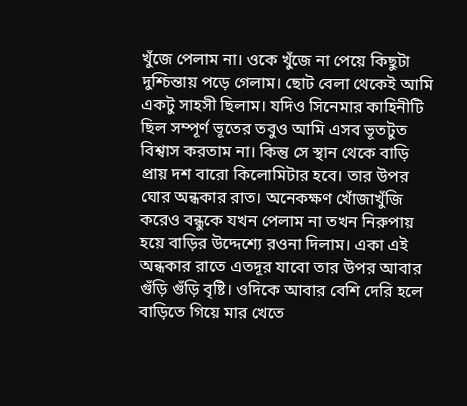খুঁজে পেলাম না। ওকে খুঁজে না পেয়ে কিছুটা দুশ্চিন্তায় পড়ে গেলাম। ছোট বেলা থেকেই আমি একটু সাহসী ছিলাম। যদিও সিনেমার কাহিনীটি ছিল সম্পূর্ণ ভূতের তবুও আমি এসব ভূতটুত বিশ্বাস করতাম না। কিন্তু সে স্থান থেকে বাড়ি প্রায় দশ বারো কিলোমিটার হবে। তার উপর ঘোর অন্ধকার রাত। অনেকক্ষণ খোঁজাখুঁজি করেও বন্ধুকে যখন পেলাম না তখন নিরুপায় হয়ে বাড়ির উদ্দেশ্যে রওনা দিলাম। একা এই অন্ধকার রাতে এতদূর যাবো তার উপর আবার গুঁড়ি গুঁড়ি বৃষ্টি। ওদিকে আবার বেশি দেরি হলে বাড়িতে গিয়ে মার খেতে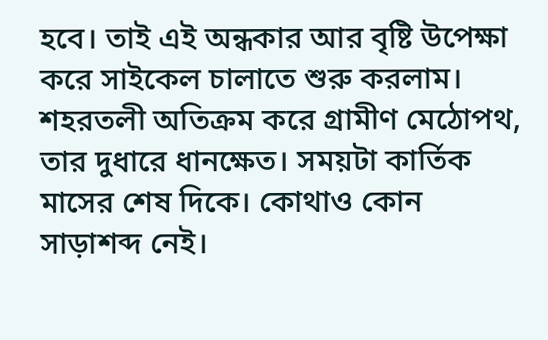হবে। তাই এই অন্ধকার আর বৃষ্টি উপেক্ষা করে সাইকেল চালাতে শুরু করলাম। শহরতলী অতিক্রম করে গ্রামীণ মেঠোপথ, তার দুধারে ধানক্ষেত। সময়টা কার্তিক মাসের শেষ দিকে। কোথাও কোন সাড়াশব্দ নেই।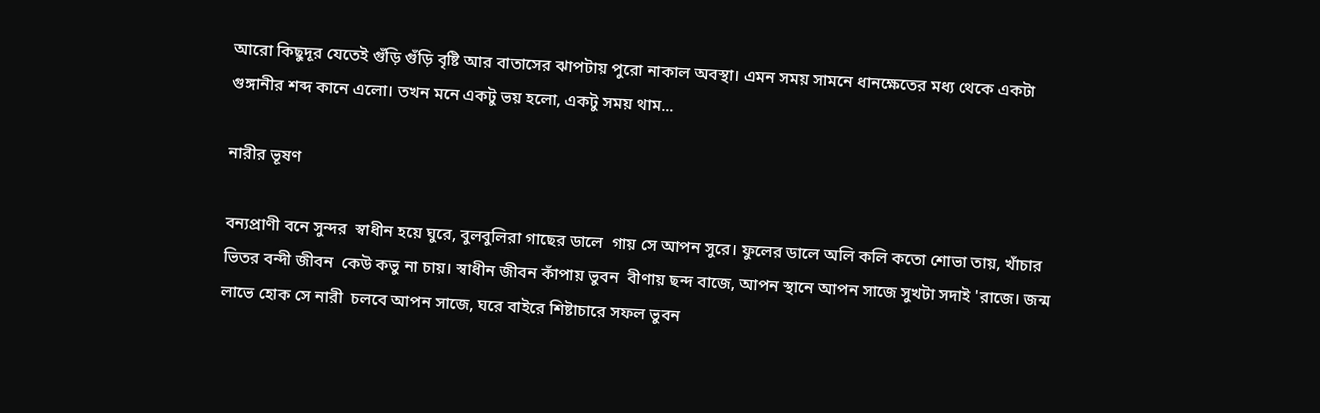আরো কিছুদূর যেতেই গুঁড়ি গুঁড়ি বৃষ্টি আর বাতাসের ঝাপটায় পুরো নাকাল অবস্থা। এমন সময় সামনে ধানক্ষেতের মধ্য থেকে একটা গুঙ্গানীর শব্দ কানে এলো। তখন মনে একটু ভয় হলো, একটু সময় থাম...

নারীর ভূষণ

বন্যপ্রাণী বনে সুন্দর  স্বাধীন হয়ে ঘুরে, বুলবুলিরা গাছের ডালে  গায় সে আপন সুরে। ফুলের ডালে অলি কলি কতো শোভা তায়, খাঁচার ভিতর বন্দী জীবন  কেউ কভু না চায়। স্বাধীন জীবন কাঁপায় ভুবন  বীণায় ছন্দ বাজে, আপন স্থানে আপন সাজে সুখটা সদাই 'রাজে। জন্ম লাভে হোক সে নারী  চলবে আপন সাজে, ঘরে বাইরে শিষ্টাচারে সফল ভুবন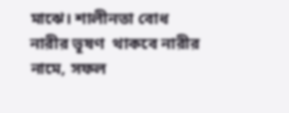মাঝে। শালীনতা বোধ নারীর ভূষণ  থাকবে নারীর নামে, সফল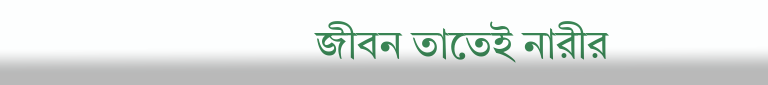জীবন তাতেই নারীর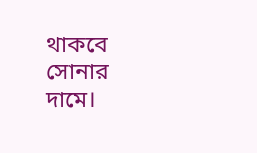থাকবে সোনার দামে।